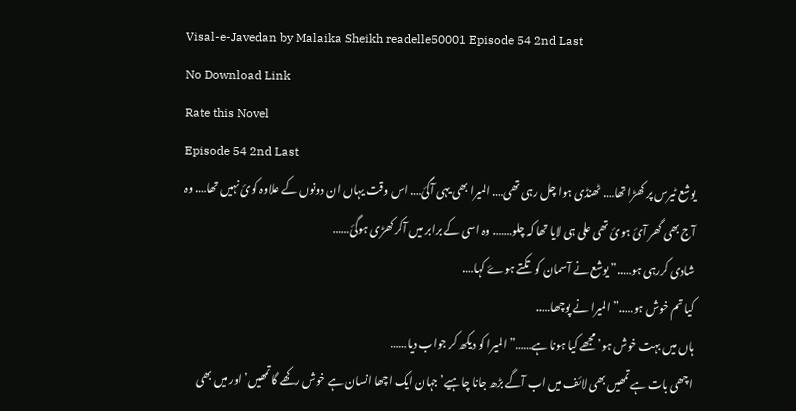Visal-e-Javedan by Malaika Sheikh readelle50001 Episode 54 2nd Last
No Download Link
Rate this Novel
Episode 54 2nd Last
یوشع ٹیرس پر کھڑا تھا…. ٹھنڈی ہوا چل رہی تھی…. المیرا بھی یہی آگئ…. اس وقت یہاں ان دونوں کے علاوہ کوئ نہیں تھا…. وہ آج بھی گھر آئ ہوئ تھی علی ہی لایا تھا کہ چلو……. وہ اسی کے برابر میں آکر کھڑی ہوگئ……
شادی کررہی ہو…..” یوشع نے آسمان کو تکتے ہوۓ کہا….
کیا تم خوش ہو…..” المیرا نے پوچھا…..
ہاں میں بہت خوش ہو’ مجھے کیا ہونا ہے……” المیرا کو دیکھ کر جواب دیا……
اچھی بات ہے تمھیں بھی لائف میں اب آگے بڑھ جانا چاہیے’ جہان ایک اچھا انسان ہے خوش رکھے گا تمھیں’ اور میں بھی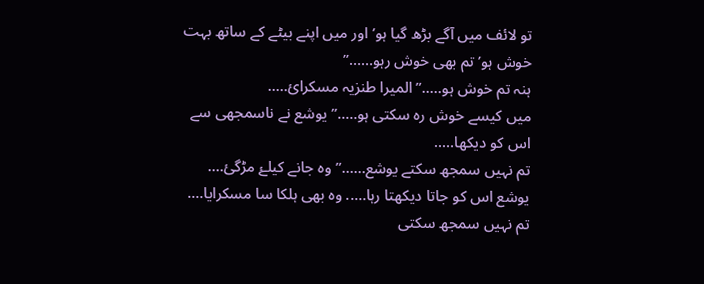تو لائف میں آگے بڑھ گیا ہو’ اور میں اپنے بیٹے کے ساتھ بہت خوش ہو’ تم بھی خوش رہو……”
ہنہ تم خوش ہو…..” المیرا طنزیہ مسکرائ…..
میں کیسے خوش رہ سکتی ہو…..” یوشع نے ناسمجھی سے اس کو دیکھا…..
تم نہیں سمجھ سکتے یوشع……” وہ جانے کیلۓ مڑگئ….
یوشع اس کو جاتا دیکھتا رہا….. وہ بھی ہلکا سا مسکرایا….
تم نہیں سمجھ سکتی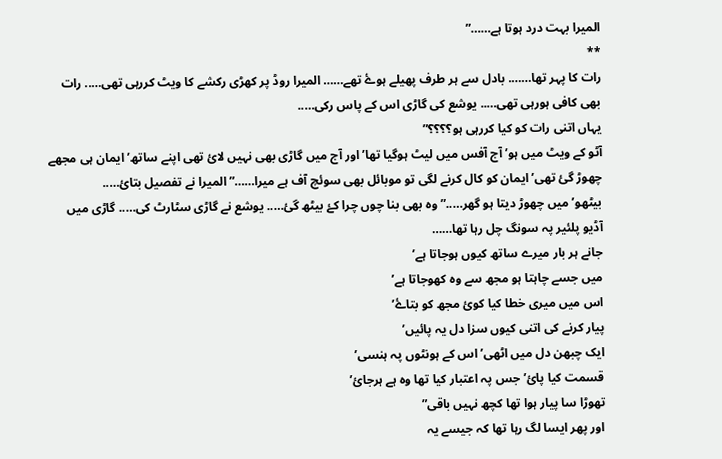المیرا بہت درد ہوتا ہے……”
**
رات کا پہر تھا……. بادل سے ہر طرف پھیلے ہوۓ تھے…… المیرا روڈ پر کھڑی رکشے کا ویٹ کررہی تھی….. رات بھی کافی ہورہی تھی….. یوشع کی گاڑی اس کے پاس رکی…..
یہاں اتنی رات کو کیا کررہی ہو؟؟؟؟”
آٹو کے ویٹ میں ہو’ آج آفس میں لیٹ ہوگیا تھا’ اور آج میں گاڑی بھی نہیں لائ تھی اپنے ساتھ’ ایمان ہی مجھے چھوڑ گئ تھی’ ایمان کو کال کرنے لگی تو موبائل بھی سوئچ آف ہے میرا……” المیرا نے تفصیل بتائ…..
بیٹھو’ میں چھوڑ دیتا ہو گھر…..” وہ بھی بنا چوں چرا کۓ بیٹھ گئ….. یوشع نے گاڑی سٹارٹ کی….. گاڑی میں آڈیو پلئیر پہ سونگ چل رہا تھا……
جانے ہر بار میرے ساتھ کیوں ہوجاتا ہے’
میں جسے چاہتا ہو مجھ سے وہ کھوجاتا ہے’
اس میں میری خطا کیا کوئ مجھ کو بتاۓ’
پیار کرنے کی اتنی کیوں سزا دل یہ پائیں’
ایک چبھن دل میں اٹھی’ اس کے ہونٹوں پہ ہنسی’
قسمت کیا پائ’ جس پہ اعتبار کیا تھا وہ ہے ہرجائ’
تھوڑا سا پیار ہوا تھا کچھ نہیں باقی”
اور پھر ایسا لگ رہا تھا کہ جیسے یہ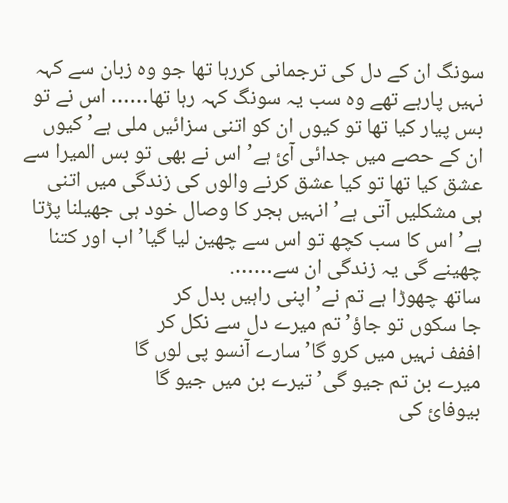سونگ ان کے دل کی ترجمانی کررہا تھا جو وہ زبان سے کہہ نہیں پارہے تھے وہ سب یہ سونگ کہہ رہا تھا…… اس نے تو بس پیار کیا تھا تو کیوں ان کو اتنی سزائیں ملی ہے’ کیوں ان کے حصے میں جدائی آئ ہے’ اس نے بھی تو بس المیرا سے عشق کیا تھا تو کیا عشق کرنے والوں کی زندگی میں اتنی ہی مشکلیں آتی ہے’ انہیں ہجر کا وصال خود ہی جھیلنا پڑتا ہے’ اس کا سب کچھ تو اس سے چھین لیا گیا’ اب اور کتنا چھینے گی یہ زندگی ان سے…….
ساتھ چھوڑا ہے تم نے’ اپنی راہیں بدل کر
جا سکوں تو جاؤ’ تم میرے دل سے نکل کر
اففف نہیں میں کرو گا’ سارے آنسو پی لوں گا
میرے بن تم جیو گی’ تیرے بن میں جیو گا
بیوفائ کی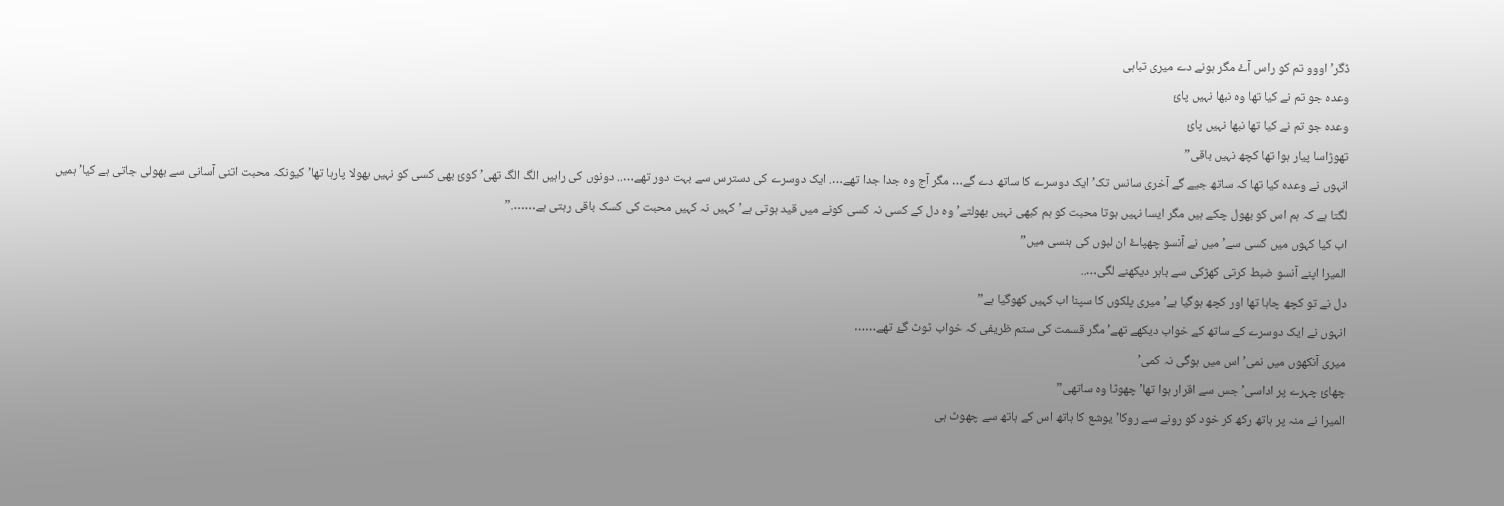ڈگر’ اووو تم کو راس آۓ مگر ہونے دے میری تباہی
وعدہ جو تم نے کیا تھا وہ نبھا نہیں پائ
وعدہ جو تم نے کیا تھا نبھا نہیں پائ
تھوڑاسا پیار ہوا تھا کچھ نہیں باقی”
انہوں نے وعدہ کیا تھا کہ ساتھ جیے گے آخری سانس تک’ ایک دوسرے کا ساتھ دے گے… مگر آج وہ جدا جدا تھے…. ایک دوسرے کی دسترس سے بہت دور تھے….. دونوں کی راہیں الگ الگ تھی’ کوئ بھی کسی کو نہیں بھولا پارہا تھا’ کیونکہ محبت اتنی آسانی سے بھولی جاتی ہے کیا’ ہمیں لگتا ہے کہ ہم اس کو بھول چکے ہیں مگر ایسا نہیں ہوتا محبت کو ہم کبھی نہیں بھولتے’ وہ دل کے کسی نہ کسی کونے میں قید ہوتی ہے’ کہیں نہ کہیں محبت کی کسک باقی رہتی ہے…….”
اب کیا کہوں میں کسی سے’ میں نے آنسو چھپاۓ ان لبوں کی ہنسی میں”
المیرا اپنے آنسو ضبط کرتی کھڑکی سے باہر دیکھنے لگی…..
دل نے تو کچھ چاہا تھا اور کچھ ہوگیا ہے’ میری پلکوں کا سپنا اب کہیں کھوگیا ہے”
انہوں نے ایک دوسرے کے ساتھ کے خواب دیکھے تھے’ مگر قسمت کی ستم ظریفی کہ خواب ٹوٹ گۓ تھے……
میری آنکھوں میں نمی’ اس میں ہوگی نہ کمی’
چھائ چہرے پر اداسی’ جس سے اقرار ہوا تھا’ چھوٹا وہ ساتھی”
المیرا نے منہ پر ہاتھ رکھ کر خود کو رونے سے روکا’ یوشع کا ہاتھ اس کے ہاتھ سے چھوٹ ہی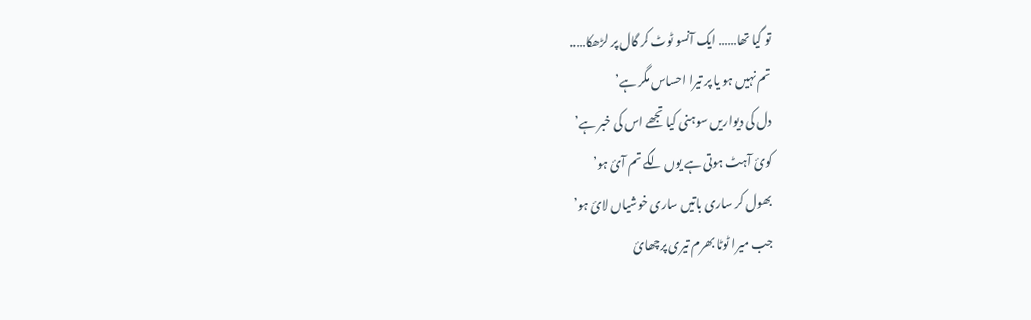تو گیا تھا…… ایک آنسو ٹوٹ کر گال پر لڑھکا…..
تم نہیں ہو یا پر تیرا احساس مگر ہے’
دل کی دیواریں سوہنی کیا تجھے اس کی خبر ہے’
کوئ آہٹ ہوتی ہے یوں لگے تم آئ ہو’
بھول کر ساری باتیں ساری خوشیاں لائ ہو’
جب میرا ٹوٹا بھرم تیری پرچھائ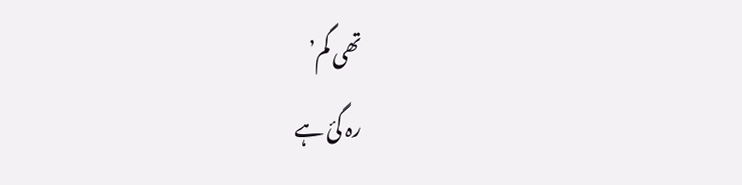تھی گم’
رہ گئ ہے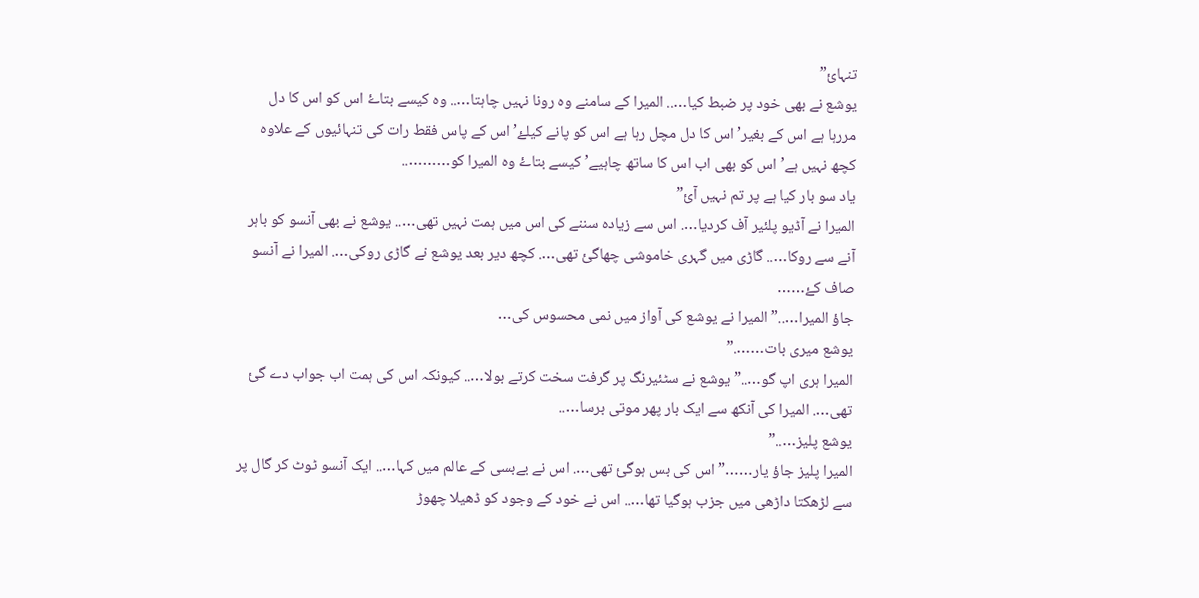تنہائ”
یوشع نے بھی خود پر ضبط کیا….. المیرا کے سامنے وہ رونا نہیں چاہتا….. وہ کیسے بتاۓ اس کو اس کا دل مررہا ہے اس کے بغیر’ اس کا دل مچل رہا ہے اس کو پانے کیلۓ’ اس کے پاس فقط رات کی تنہائیوں کے علاوہ کچھ نہیں ہے’ اس کو بھی اب اس کا ساتھ چاہیے’ کیسے بتاۓ وہ المیرا کو………..
یاد سو بار کیا ہے پر تم نہیں آئ”
المیرا نے آڈیو پلئیر آف کردیا…. اس سے زیادہ سننے کی اس میں ہمت نہیں تھی….. یوشع نے بھی آنسو کو باہر آنے سے روکا….. گاڑی میں گہری خاموشی چھاگئ تھی…. کچھ دیر بعد یوشع نے گاڑی روکی…. المیرا نے آنسو صاف کۓ……
جاؤ المیرا…..” المیرا نے یوشع کی آواز میں نمی محسوس کی…
یوشع میری بات…….”
المیرا ہری اپ گو…..” یوشع نے سٹئیرنگ پر گرفت سخت کرتے بولا….. کیونکہ اس کی ہمت اب جواب دے گئ تھی…. المیرا کی آنکھ سے ایک بار پھر موتی برسا…..
یوشع پلیز…..”
المیرا پلیز جاؤ یار……” اس کی بس ہوگئ تھی…. اس نے بےبسی کے عالم میں کہا….. ایک آنسو ٹوٹ کر گال پر سے لڑھکتا داڑھی میں جزب ہوگیا تھا….. اس نے خود کے وجود کو ڈھیلا چھوڑ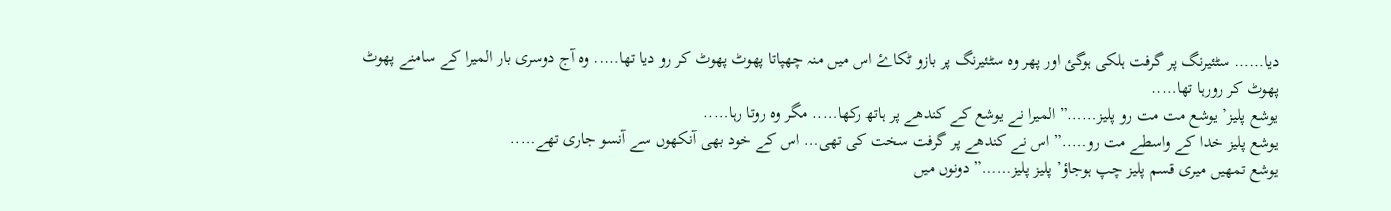دیا…… سٹئیرنگ پر گرفت ہلکی ہوگئ اور پھر وہ سٹئیرنگ پر بازو ٹکاۓ اس میں منہ چھپاتا پھوٹ پھوٹ کر رو دیا تھا….. وہ آج دوسری بار المیرا کے سامنے پھوٹ پھوٹ کر رورہا تھا…..
یوشع پلیز’ یوشع مت مت رو پلیز……” المیرا نے یوشع کے کندھے پر ہاتھ رکھا….. مگر وہ روتا رہا…..
یوشع پلیز خدا کے واسطے مت رو…..” اس نے کندھے پر گرفت سخت کی تھی… اس کے خود بھی آنکھوں سے آنسو جاری تھے…..
یوشع تمھیں میری قسم پلیز چپ ہوجاؤ’ پلیز پلیز……” دونوں میں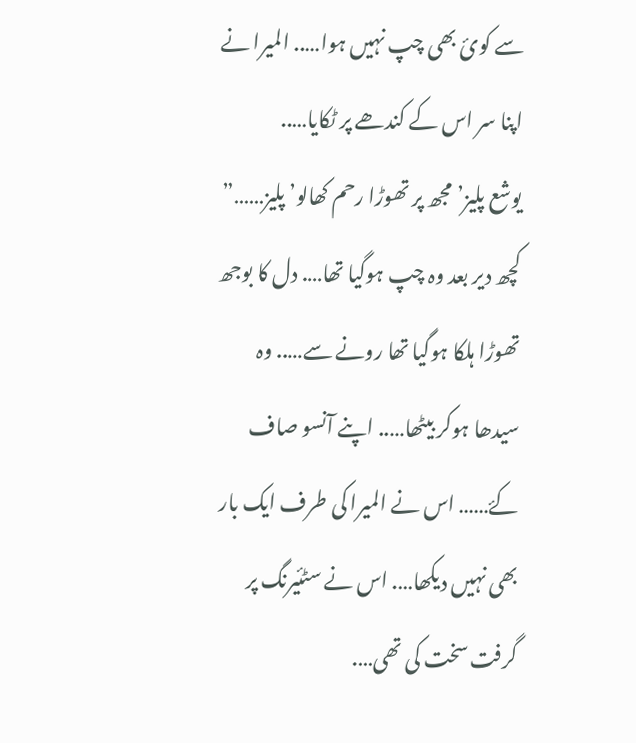سے کوئ بھی چپ نہیں ہوا….. المیرا نے اپنا سر اس کے کندھے پر ٹکایا…..
یوشع پلیز’ مجھ پر تھوڑا رحم کھالو’ پلیز……”
کچھ دیر بعد وہ چپ ہوگیا تھا…. دل کا بوجھ تھوڑا ہلکا ہوگیا تھا رونے سے….. وہ سیدھا ہوکر بیٹھا….. اپنے آنسو صاف کۓ…… اس نے المیرا کی طرف ایک بار بھی نہیں دیکھا…. اس نے سٹئیرنگ پر گرفت سخت کی تھی….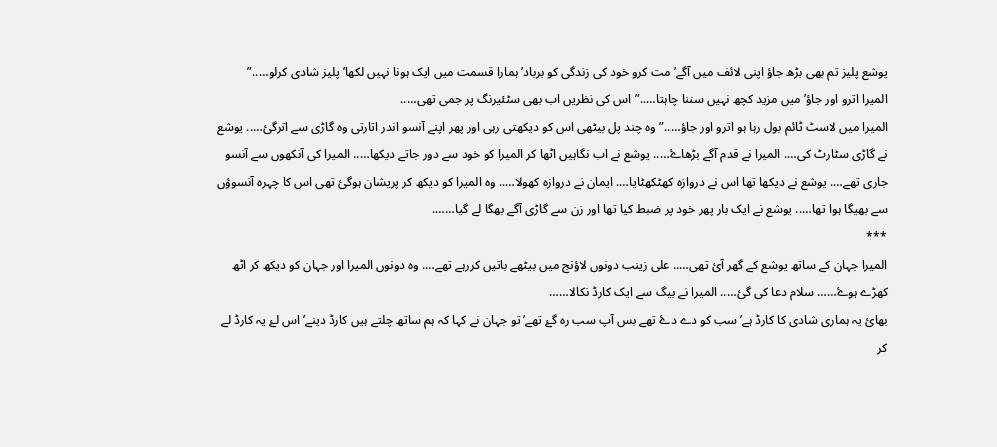یوشع پلیز تم بھی بڑھ جاؤ اپنی لائف میں آگے’ مت کرو خود کی زندگی کو برباد’ ہمارا قسمت میں ایک ہونا نہیں لکھا’ پلیز شادی کرلو…..”
المیرا اترو اور جاؤ’ میں مزید کچھ نہیں سننا چاہتا…..” اس کی نظریں اب بھی سٹئیرنگ پر جمی تھی…..
المیرا میں لاسٹ ٹائم بول رہا ہو اترو اور جاؤ…..” وہ چند پل بیٹھی اس کو دیکھتی رہی اور پھر اپنے آنسو اندر اتارتی وہ گاڑی سے اترگئ….. یوشع نے گاڑی سٹارٹ کی…. المیرا نے قدم آگے بڑھاۓ….. یوشع نے اب نگاہیں اٹھا کر المیرا کو خود سے دور جاتے دیکھا….. المیرا کی آنکھوں سے آنسو جاری تھے…. یوشع نے دیکھا تھا اس نے دروازہ کھٹکھٹایا…. ایمان نے دروازہ کھولا….. وہ المیرا کو دیکھ کر پریشان ہوگئ تھی اس کا چہرہ آنسوؤں سے بھیگا ہوا تھا….. یوشع نے ایک بار پھر خود پر ضبط کیا تھا اور زن سے گاڑی آگے بھگا لے گیا…….
***
المیرا جہان کے ساتھ یوشع کے گھر آئ تھی….. علی زینب دونوں لاؤنج میں بیٹھے باتیں کررہے تھے…. وہ دونوں المیرا اور جہان کو دیکھ کر اٹھ کھڑے ہوۓ…… سلام دعا کی گئ….. المیرا نے بیگ سے ایک کارڈ نکالا……
بھائ یہ ہماری شادی کا کارڈ ہے’ سب کو دے دۓ تھے بس آپ سب رہ گۓ تھے’ تو جہان نے کہا کہ ہم ساتھ چلتے ہیں کارڈ دینے’ اس لۓ یہ کارڈ لے کر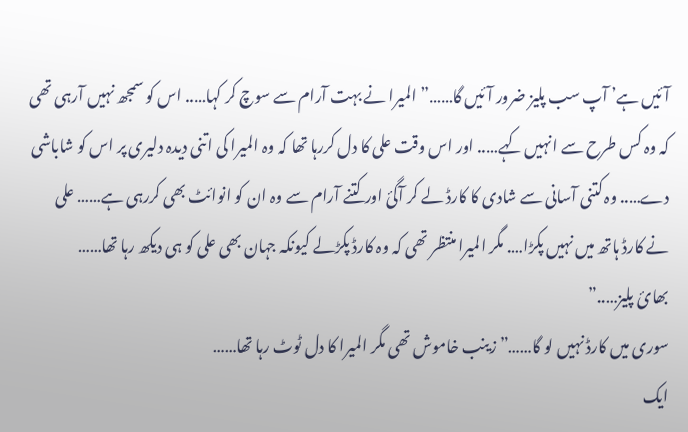آئیں ہے’ آپ سب پلیز ضرور آئیں گا……” المیرا نے بہت آرام سے سوچ کر کہا….. اس کو سمجھ نہیں آرہی تھی کہ وہ کس طرح سے انہیں کہے….. اور اس وقت علی کا دل کررہا تھا کہ وہ المیرا کی اتنی دیدہ دلیری پر اس کو شاباشی دے….. وہ کتنی آسانی سے شادی کا کارڈ لے کر آگئ اور کتنے آرام سے وہ ان کو انوائٹ بھی کررہی ہے…… علی نے کارڈ ہاتھ میں نہیں پکڑا…. مگر المیرا منتظر تھی کہ وہ کارڈ پکڑلے کیونکہ جہان بھی علی کو ہی دیکھ رہا تھا……
بھائ پلیز…..”
سوری میں کارڈ نہیں لو گا……” زینب خاموش تھی مگر المیرا کا دل ٹوٹ رہا تھا……
ایک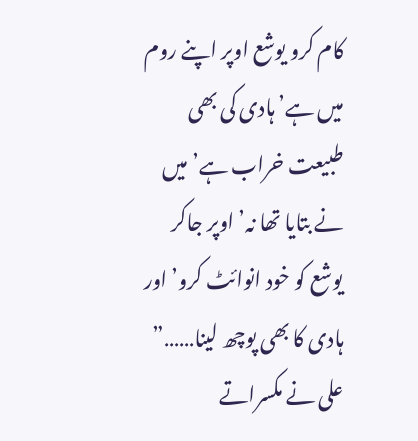کام کرو یوشع اوپر اپنے روم میں ہے’ ہادی کی بھی طبیعت خراب ہے’ میں نے بتایا تھا نہ’ اوپر جاکر یوشع کو خود انوائٹ کرو’ اور ہادی کا بھی پوچھ لینا……” علی نے مکسراتے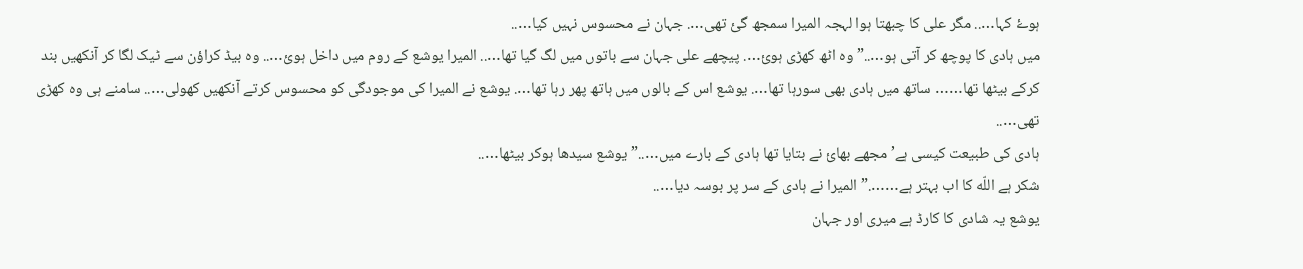ہوۓ کہا….. مگر علی کا چبھتا ہوا لہجہ المیرا سمجھ گئ تھی…. جہان نے محسوس نہیں کیا…..
میں ہادی کا پوچھ کر آتی ہو…..” وہ اٹھ کھڑی ہوئ…. پیچھے علی جہان سے باتوں میں لگ گیا تھا….. المیرا یوشع کے روم میں داخل ہوئ….. وہ بیڈ کراؤن سے ٹیک لگا کر آنکھیں بند کرکے بیٹھا تھا…… ساتھ میں ہادی بھی سورہا تھا…. یوشع اس کے بالوں میں ہاتھ پھر رہا تھا…. یوشع نے المیرا کی موجودگی کو محسوس کرتے آنکھیں کھولی….. سامنے ہی وہ کھڑی تھی…..
ہادی کی طبیعت کیسی ہے’ مجھے بھائ نے بتایا تھا ہادی کے بارے میں…..” یوشع سیدھا ہوکر بیٹھا…..
شکر ہے اللّه کا اب بہتر ہے…….” المیرا نے ہادی کے سر پر بوسہ دیا…..
یوشع یہ شادی کا کارڈ ہے میری اور جہان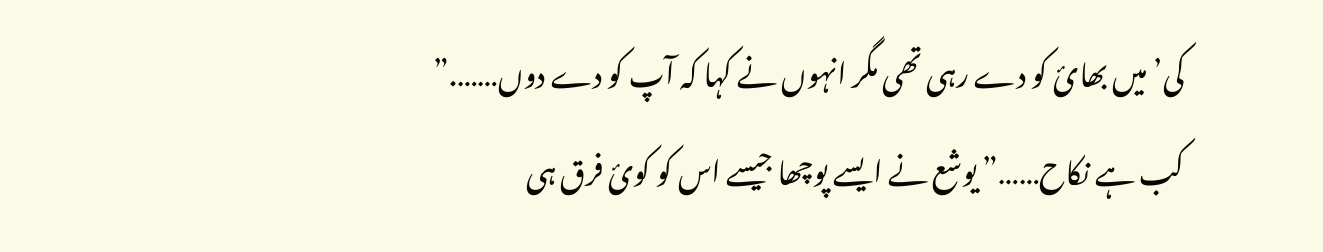کی’ میں بھائ کو دے رہی تھی مگر انہوں نے کہا کہ آپ کو دے دوں…….”
کب ہے نکاح……” یوشع نے ایسے پوچھا جیسے اس کو کوئ فرق ہی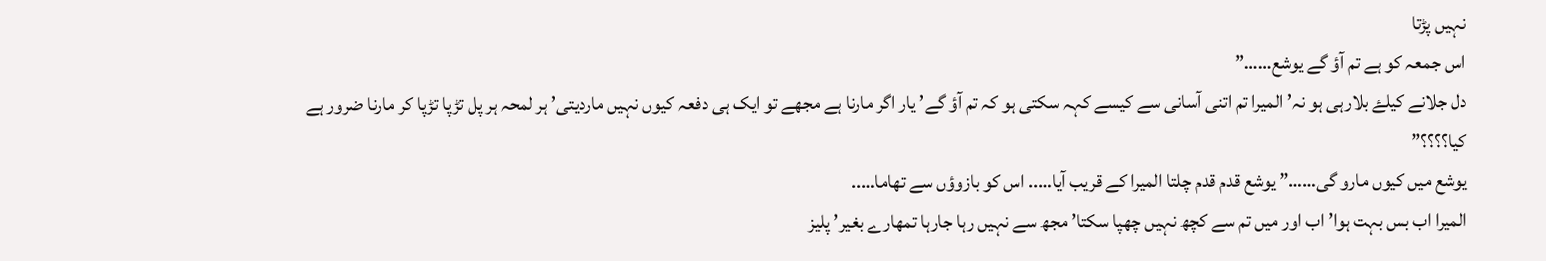نہیں پڑتا
اس جمعہ کو ہے تم آؤ گے یوشع……”
دل جلانے کیلۓ بلارہی ہو نہ’ المیرا تم اتنی آسانی سے کیسے کہہ سکتی ہو کہ تم آؤ گے’ یار اگر مارنا ہے مجھے تو ایک ہی دفعہ کیوں نہیں ماردیتی’ ہر لمحہ ہر پل تڑپا تڑپا کر مارنا ضرور ہے کیا؟؟؟؟”
یوشع میں کیوں مارو گی……” یوشع قدم قدم چلتا المیرا کے قریب آیا….. اس کو بازوؤں سے تھاما…..
المیرا اب بس بہت ہوا’ اب اور میں تم سے کچھ نہیں چھپا سکتا’ مجھ سے نہیں رہا جارہا تمھارے بغیر’ پلیز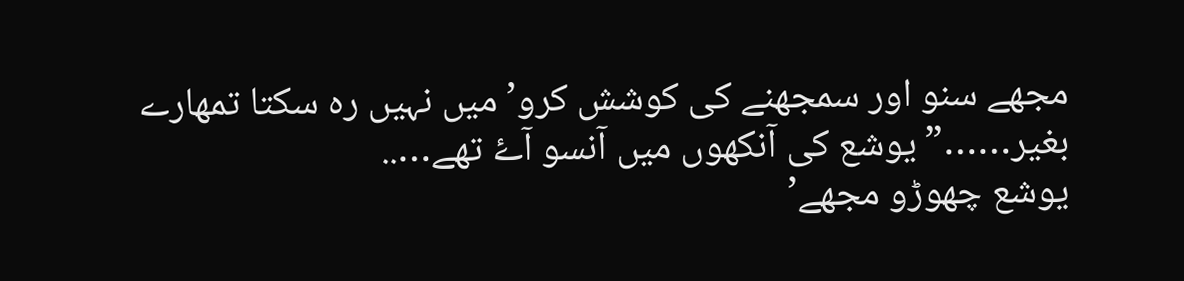مجھے سنو اور سمجھنے کی کوشش کرو’ میں نہیں رہ سکتا تمھارے بغیر……” یوشع کی آنکھوں میں آنسو آۓ تھے…..
یوشع چھوڑو مجھے’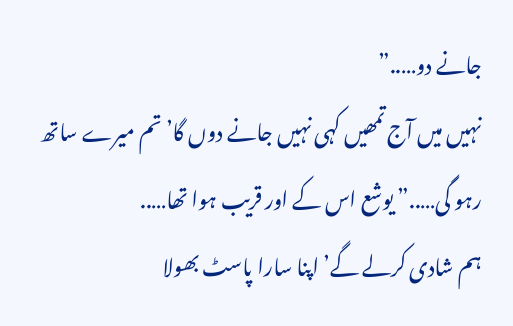جانے دو…..”
نہیں میں آج تمھیں کہی نہیں جانے دوں گا’ تم میرے ساتھ رہو گی…..” یوشع اس کے اور قریب ہوا تھا…..
ہم شادی کرلے گے’ اپنا سارا پاسٹ بھولا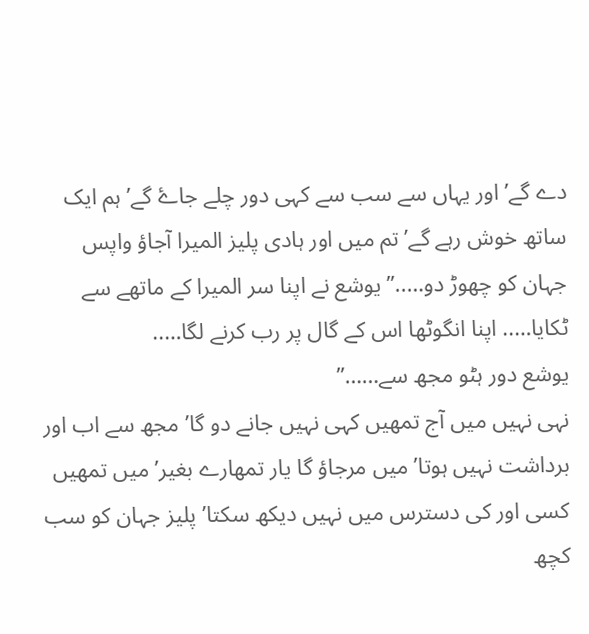دے گے’ اور یہاں سے سب سے کہی دور چلے جاۓ گے’ ہم ایک ساتھ خوش رہے گے’ تم میں اور ہادی پلیز المیرا آجاؤ واپس جہان کو چھوڑ دو…..” یوشع نے اپنا سر المیرا کے ماتھے سے ٹکایا….. اپنا انگوٹھا اس کے گال پر رب کرنے لگا…..
یوشع دور ہٹو مجھ سے……”
نہی نہیں میں آج تمھیں کہی نہیں جانے دو گا’ مجھ سے اب اور برداشت نہیں ہوتا’ میں مرجاؤ گا یار تمھارے بغیر’ میں تمھیں کسی اور کی دسترس میں نہیں دیکھ سکتا’ پلیز جہان کو سب کچھ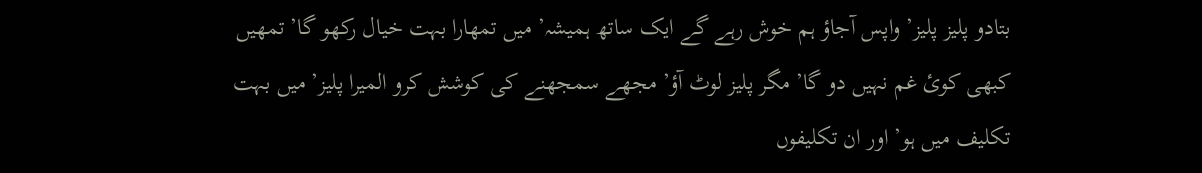بتادو پلیز پلیز’ واپس آجاؤ ہم خوش رہے گے ایک ساتھ ہمیشہ’ میں تمھارا بہت خیال رکھو گا’ تمھیں کبھی کوئ غم نہیں دو گا’ مگر پلیز لوٹ آؤ’ مجھے سمجھنے کی کوشش کرو المیرا پلیز’ میں بہت تکلیف میں ہو’ اور ان تکلیفوں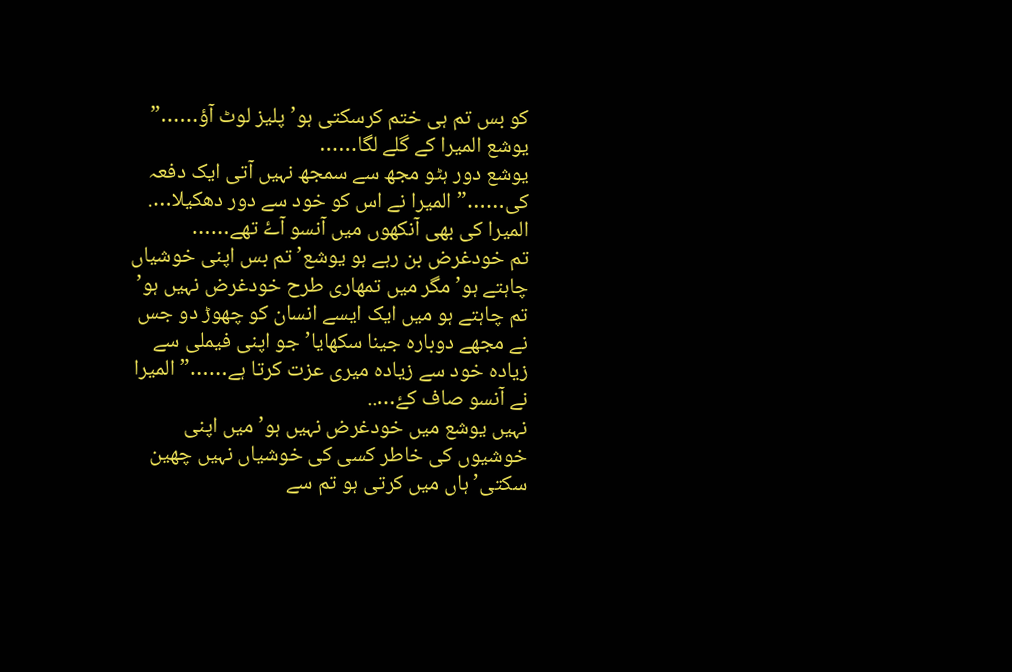کو بس تم ہی ختم کرسکتی ہو’ پلیز لوٹ آؤ……” یوشع المیرا کے گلے لگا……
یوشع دور ہٹو مجھ سے سمجھ نہیں آتی ایک دفعہ کی……” المیرا نے اس کو خود سے دور دھکیلا…. المیرا کی بھی آنکھوں میں آنسو آۓ تھے……
تم خودغرض بن رہے ہو یوشع’ تم بس اپنی خوشیاں چاہتے ہو’ مگر میں تمھاری طرح خودغرض نہیں ہو’ تم چاہتے ہو میں ایک ایسے انسان کو چھوڑ دو جس نے مجھے دوبارہ جینا سکھایا’ جو اپنی فیملی سے زیادہ خود سے زیادہ میری عزت کرتا ہے……” المیرا نے آنسو صاف کۓ…..
نہیں یوشع میں خودغرض نہیں ہو’ میں اپنی خوشیوں کی خاطر کسی کی خوشیاں نہیں چھین سکتی’ ہاں میں کرتی ہو تم سے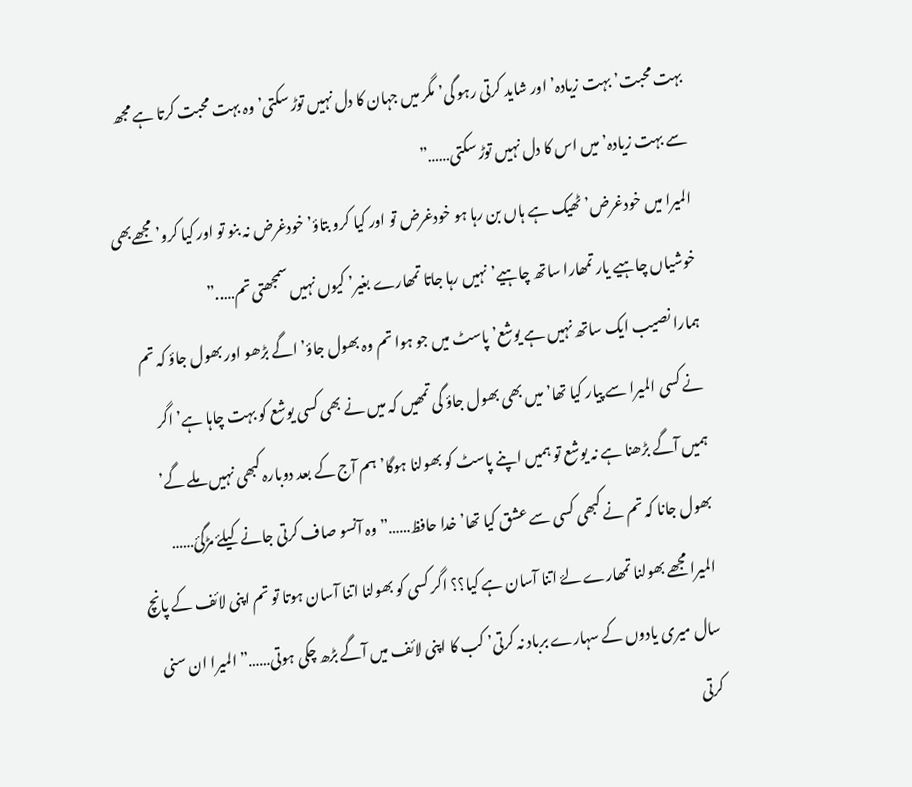بہت محبت’ بہت زیادہ’ اور شاید کرتی رہو گی’ مگر میں جہان کا دل نہیں توڑ سکتی’ وہ بہت محبت کرتا ہے مجھ سے بہت زیادہ’ میں اس کا دل نہیں توڑ سکتی……”
المیرا میں خودغرض’ ٹھیک ہے ہاں بن رہا ہو خودغرض تو اور کیا کرو بتاؤ’ خودغرض نہ بنو تو اور کیا کرو’ مجھےبھی خوشیاں چاہیے یار تمھارا ساتھ چاہیے’ نہیں رہا جاتا تمھارے بغیر’ کیوں نہیں سمجھتی تم…..”
ہمارا نصیب ایک ساتھ نہیں ہے یوشع’ پاسٹ میں جو ہوا تم وہ بھول جاؤ’ اگے بڑھو اور بھول جاؤ کہ تم نے کسی المیرا سے پیار کیا تھا’ میں بھی بھول جاؤ گی تمھیں کہ میں نے بھی کسی یوشع کو بہت چاہا ہے’ اگر ہمیں آگے بڑھنا ہے نہ یوشع تو ہمیں اپنے پاسٹ کو بھولنا ہوگا’ ہم آج کے بعد دوبارہ کبھی نہیں ملے گے’ بھول جانا کہ تم نے کبھی کسی سے عشق کیا تھا’ خدا حافظ……” وہ آنسو صاف کرتی جانے کیلۓ مڑگئ……
المیرا مجھے بھولنا تمھارے لۓ اتنا آسان ہے کیا؟؟ اگر کسی کو بھولنا اتنا آسان ہوتا تو تم اپنی لائف کے پانچ سال میری یادوں کے سہارے برباد نہ کرتی’ کب کا اپنی لائف میں آگے بڑھ چکی ہوتی……” المیرا ان سنی کرتی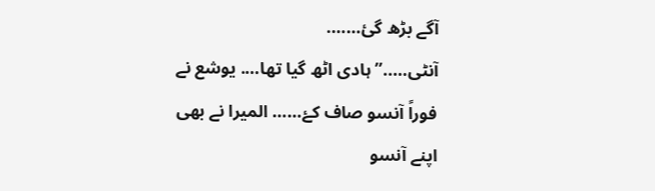آگے بڑھ گئ…….
آنٹی…..” ہادی اٹھ گیا تھا…. یوشع نے فوراً آنسو صاف کۓ…… المیرا نے بھی اپنے آنسو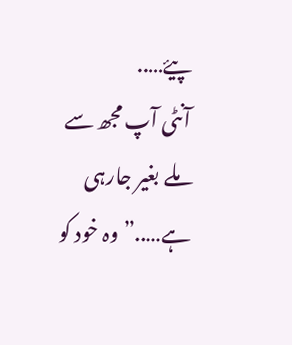پیۓ…..
آنٹی آپ مجھ سے ملے بغیر جارہی ہے…..” وہ خود کو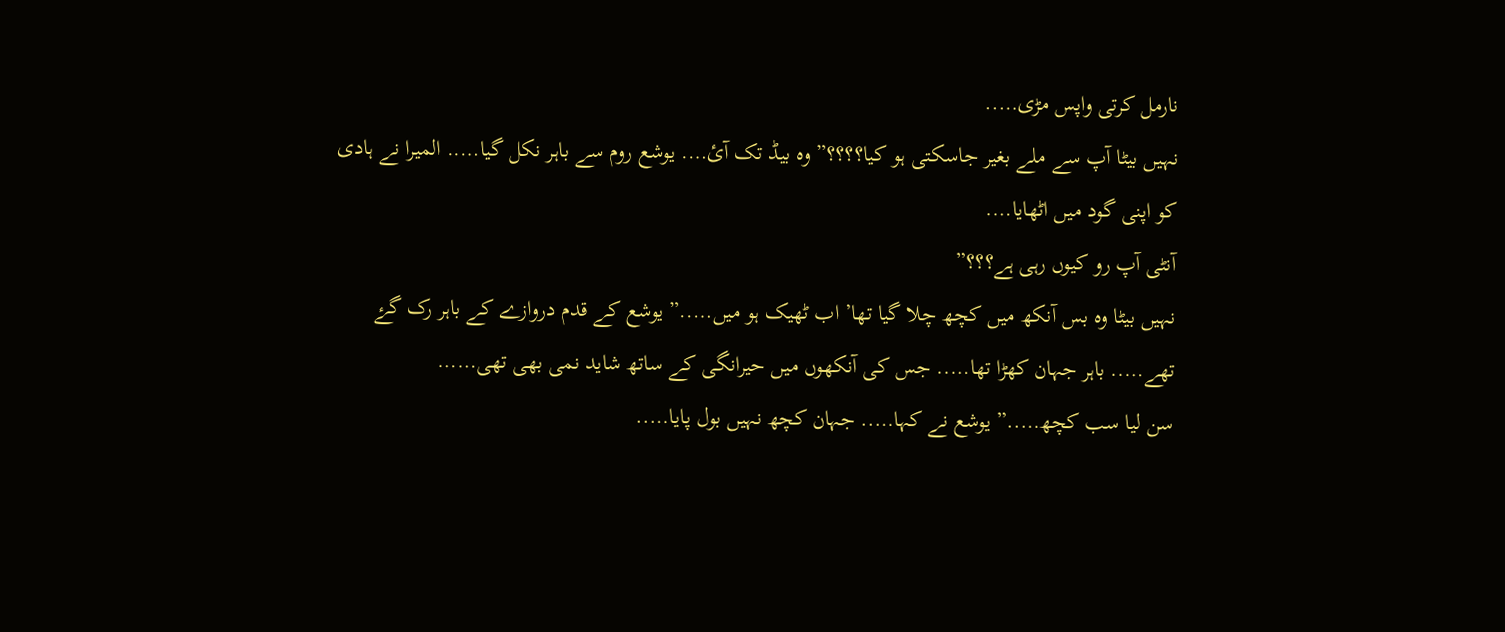نارمل کرتی واپس مڑی…..
نہیں بیٹا آپ سے ملے بغیر جاسکتی ہو کیا؟؟؟؟” وہ بیڈ تک آئ…. یوشع روم سے باہر نکل گیا….. المیرا نے ہادی کو اپنی گود میں اٹھایا….
آنٹی آپ رو کیوں رہی ہے؟؟؟”
نہیں بیٹا وہ بس آنکھ میں کچھ چلا گیا تھا’ اب ٹھیک ہو میں…..” یوشع کے قدم دروازے کے باہر رک گۓ تھے….. باہر جہان کھڑا تھا….. جس کی آنکھوں میں حیرانگی کے ساتھ شاید نمی بھی تھی……
سن لیا سب کچھ…..” یوشع نے کہا….. جہان کچھ نہیں بول پایا…..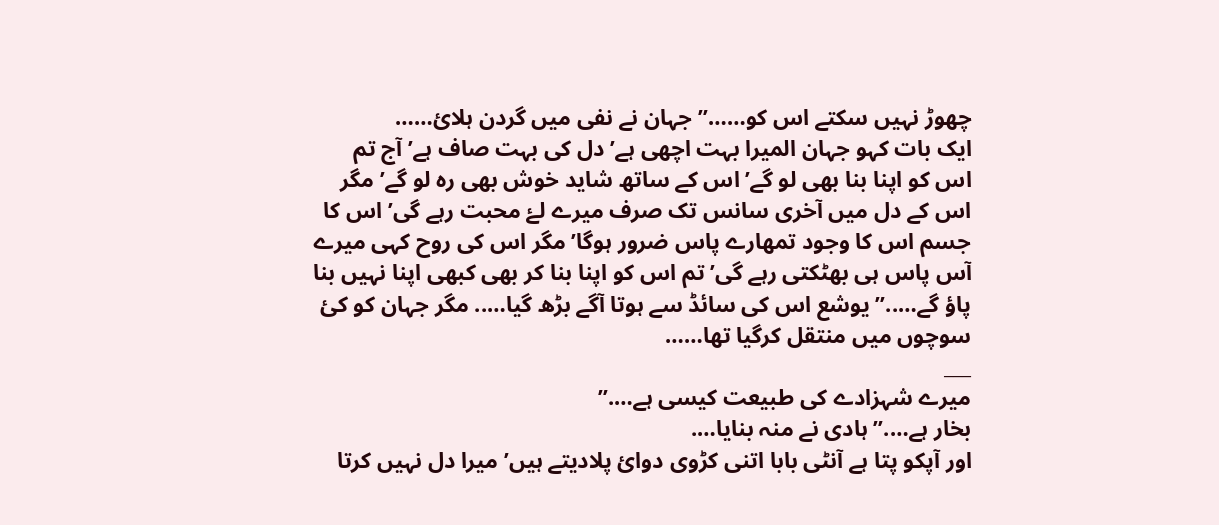چھوڑ نہیں سکتے اس کو……” جہان نے نفی میں گردن ہلائ……
ایک بات کہو جہان المیرا بہت اچھی ہے’ دل کی بہت صاف ہے’ آج تم اس کو اپنا بنا بھی لو گے’ اس کے ساتھ شاید خوش بھی رہ لو گے’ مگر اس کے دل میں آخری سانس تک صرف میرے لۓ محبت رہے گی’ اس کا جسم اس کا وجود تمھارے پاس ضرور ہوگا’ مگر اس کی روح کہی میرے آس پاس ہی بھٹکتی رہے گی’ تم اس کو اپنا بنا کر بھی کبھی اپنا نہیں بنا پاؤ گے…..” یوشع اس کی سائڈ سے ہوتا آگے بڑھ گیا….. مگر جہان کو کئ سوچوں میں منتقل کرگیا تھا……
___
میرے شہزادے کی طبیعت کیسی ہے….”
بخار ہے….” ہادی نے منہ بنایا….
اور آپکو پتا ہے آنٹی بابا اتنی کڑوی دوائ پلادیتے ہیں’ میرا دل نہیں کرتا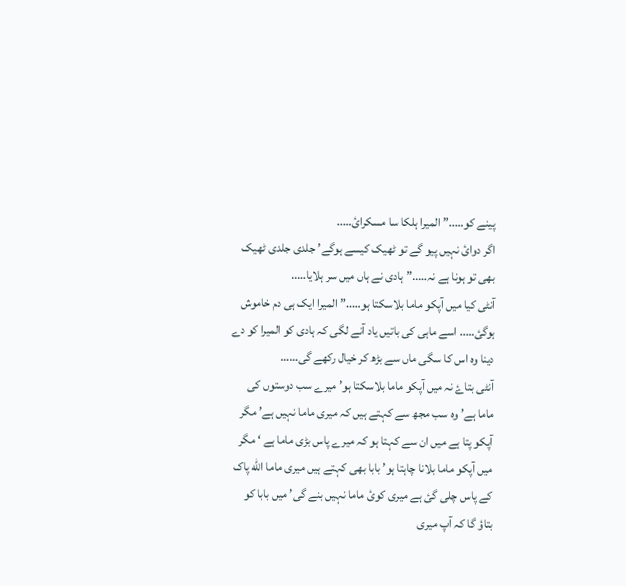پینے کو…..” المیرا ہلکا سا مسکرائ…..
اگر دوائ نہیں پیو گے تو ٹھیک کیسے ہوگے’ جلدی جلدی ٹھیک بھی تو ہونا ہے نہ…..” ہادی نے ہاں میں سر ہلایا…..
آنٹی کیا میں آپکو ماما بلاسکتا ہو…..” المیرا ایک ہی دم خاموش ہوگئ….. اسے ماہی کی باتیں یاد آنے لگی کہ ہادی کو المیرا کو دے دینا وہ اس کا سگی ماں سے بڑھ کر خیال رکھے گی……
آنٹی بتاۓ نہ میں آپکو ماما بلاسکتا ہو’ میرے سب دوستوں کی ماما ہے’ وہ سب مجھ سے کہتے ہیں کہ میری ماما نہیں ہے’ مگر آپکو پتا ہے میں ان سے کہتا ہو کہ میرے پاس بڑی ماما ہے ‘ مگر میں آپکو ماما بلانا چاہتا ہو’ بابا بھی کہتے ہیں میری ماما اللّه پاک کے پاس چلی گئ ہے میری کوئ ماما نہیں بنے گی’ میں بابا کو بتاؤ گا کہ آپ میری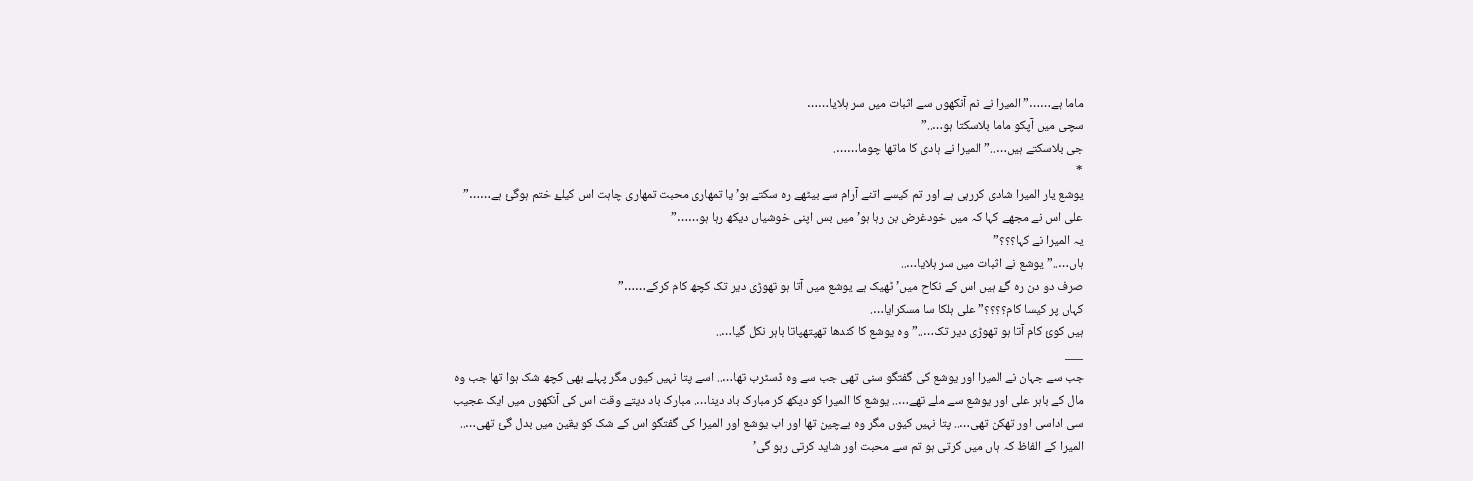ماما ہے……” المیرا نے نم آنکھوں سے اثبات میں سر ہلایا……
سچی میں آپکو ماما بلاسکتا ہو…..”
جی بلاسکتے ہیں…..” المیرا نے ہادی کا ماتھا چوما…….
*
یوشع یار المیرا شادی کررہی ہے اور تم کیسے اتنے آرام سے بیٹھے رہ سکتے ہو’ یا تمھاری محبت تمھاری چاہت اس کیلۓ ختم ہوگئ ہے……”
علی اس نے مجھے کہا کہ میں خودغرض بن رہا ہو’ میں بس اپنی خوشیاں دیکھ رہا ہو……”
یہ المیرا نے کہا؟؟؟”
ہاں…..” یوشع نے اثبات میں سر ہلایا…..
صرف دو دن رہ گۓ ہیں اس کے نکاح میں’ ٹھیک ہے یوشع میں آتا ہو تھوڑی دیر تک کچھ کام کرکے……”
کہاں پر کیسا کام؟؟؟؟” علی ہلکا سا مسکرایا….
ہیں کوئ کام آتا ہو تھوڑی دیر تک…..” وہ یوشع کا کندھا تھپتھپاتا باہر نکل گیا…..
___
جب سے جہان نے المیرا اور یوشع کی گفتگو سنی تھی جب سے وہ ڈسٹرب تھا….. اسے پتا نہیں کیوں مگر پہلے بھی کچھ شک ہوا تھا جب وہ مال کے باہر علی اور یوشع سے ملے تھے….. یوشع کا المیرا کو دیکھ کر مبارک باد دینا…. مبارک باد دیتے وقت اس کی آنکھوں میں ایک عجیب سی اداسی اور تھکن تھی….. پتا نہیں کیوں مگر وہ بےچین تھا اور اب یوشع اور المیرا کی گفتگو اس کے شک کو یقین میں بدل گئ تھی…..
المیرا کے الفاظ کہ ہاں میں کرتی ہو تم سے محبت اور شاید کرتی رہو گی’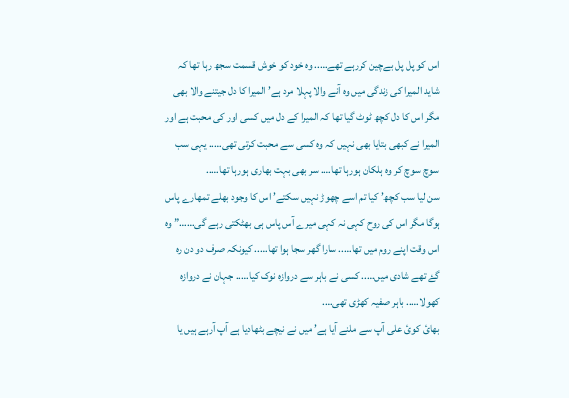اس کو پل پل بےچین کررہے تھے….. وہ خود کو خوش قسمت سجھ رہا تھا کہ شاید المیرا کی زندگی میں وہ آنے والا پہلا مرد ہے’ المیرا کا دل جیتنے والا بھی مگر اس کا دل کچھ ٹوٹ گیا تھا کہ المیرا کے دل میں کسی اور کی محبت ہے اور المیرا نے کبھی بتایا بھی نہیں کہ وہ کسی سے محبت کرتی تھی….. یہی سب سوچ سوچ کر وہ ہلکان ہورہا تھا…. سر بھی بہت بھاری ہورہا تھا…..
سن لیا سب کچھ’ کیا تم اسے چھوڑ نہیں سکتے’ اس کا وجود بھلے تمھارے پاس ہوگا مگر اس کی روح کہی نہ کہی میرے آس پاس ہی بھٹکتی رہے گی……” وہ اس وقت اپنے روم میں تھا….. سارا گھر سجا ہوا تھا….. کیونکہ صرف دو دن رہ گۓ تھے شادی میں….. کسی نے باہر سے دروازہ نوک کیا….. جہان نے دروازہ کھولا….. باہر صفیہ کھڑی تھی….
بھائ کوئ علی آپ سے ملنے آیا ہے’ میں نے نیچے بٹھادیا ہے آپ آرہے ہیں یا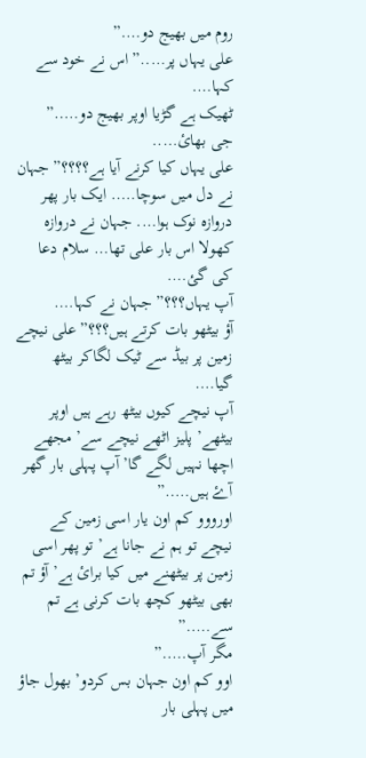روم میں بھیج دو….”
علی یہاں پر…..” اس نے خود سے کہا….
ٹھیک ہے گڑیا اوپر بھیج دو…..”
جی بھائ…..
علی یہاں کیا کرنے آیا ہے؟؟؟؟” جہان نے دل میں سوچا….. ایک بار پھر دروازہ نوک ہوا…. جہان نے دروازہ کھولا اس بار علی تھا… سلام دعا کی گئ….
آپ یہاں؟؟؟” جہان نے کہا….
آؤ بیٹھو بات کرتے ہیں؟؟؟” علی نیچے زمین پر بیڈ سے ٹیک لگاکر بیٹھ گیا….
آپ نیچے کیوں بیٹھ رہے ہیں اوپر بیٹھے’ پلیز اٹھے نیچے سے’ مجھے اچھا نہیں لگے گا’ آپ پہلی بار گھر آۓ ہیں…..”
اورووو کم اون یار اسی زمین کے نیچے تو ہم نے جانا ہے’ تو پھر اسی زمین پر بیٹھنے میں کیا برائ ہے’ آؤ تم بھی بیٹھو کچھ بات کرنی ہے تم سے…..”
مگر آپ…..”
اوو کم اون جہان بس کردو’ بھول جاؤ میں پہلی بار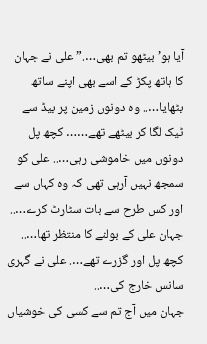آیا ہو’ بیٹھو تم بھی….” علی نے جہان کا ہاتھ پکڑ کے اسے بھی اپنے ساتھ بٹھایا….. وہ دونوں زمین پر بیڈ سے ٹیک لگا کر بیٹھے تھے…… کچھ پل دونوں میں خاموشی رہی….. علی کو سمجھ نہیں آرہی تھی کہ وہ کہاں سے اور کس طرح سے بات سٹارٹ کرے….. جہان علی کے بولنے کا منتظر تھا….. کچھ پل اور گزرے تھے…. علی نے گہری سانس خارج کی…..
جہان میں آج تم سے کسی کی خوشیاں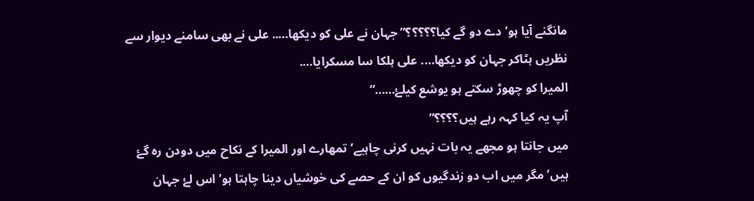مانگنے آیا ہو’ دے دو گے کیا؟؟؟؟؟” جہان نے علی کو دیکھا….. علی نے بھی سامنے دیوار سے نظریں ہٹاکر جہان کو دیکھا…. علی ہلکا سا مسکرایا….
المیرا کو چھوڑ سکتے ہو یوشع کیلۓ……”
آپ یہ کیا کہہ رہے ہیں؟؟؟؟”
میں جانتا ہو مجھے یہ بات نہیں کرنی چاہیے’ تمھارے اور المیرا کے نکاح میں دودن رہ گۓ ہیں’ مگر میں اب دو زندگیوں کو ان کے حصے کی خوشیاں دینا چاہتا ہو’ اس لۓ جہان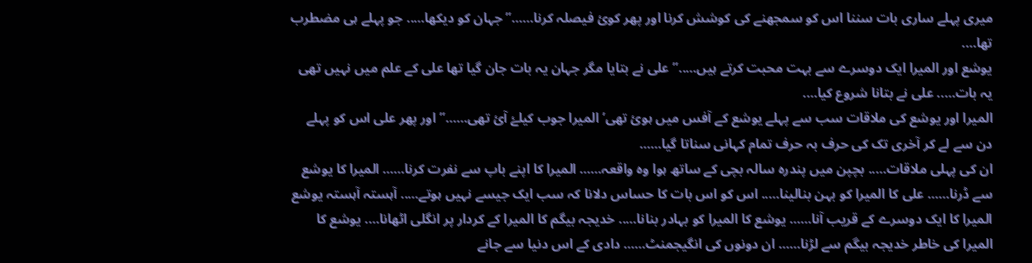میری پہلے ساری بات سننا اس کو سمجھنے کی کوشش کرنا اور پھر کوئ فیصلہ کرنا……” جہان کو دیکھا….. جو پہلے ہی مضطرب تھا….
یوشع اور المیرا ایک دوسرے سے بہت محبت کرتے ہیں…..” علی نے بتایا مگر جہان یہ بات جان گیا تھا علی کے علم میں نہیں تھی یہ بات….. علی نے بتانا شروع کیا….
المیرا اور یوشع کی ملاقات سب سے پہلے یوشع کے آفس میں ہوئ تھی’ المیرا جوب کیلۓ آئ تھی……” اور پھر علی اس کو پہلے دن سے لے کر آخری تک کی حرف بہ حرف تمام کہانی سناتا گیا……
ان کی پہلی ملاقات….. بچپن میں پندرہ سالہ بچی کے ساتھ ہوا وہ واقعہ…… المیرا کا اپنے باپ سے نفرت کرنا…… المیرا کا یوشع سے ڈرنا…… علی کا المیرا کو بہن بنالینا….. اس کو اس بات کا حساس دلانا کہ سب ایک جیسے نہیں ہوتے….. آہستہ آہستہ یوشع المیرا کا ایک دوسرے کے قریب آنا…… یوشع کا المیرا کو بہادر بنانا….. خدیجہ بیگم کا المیرا کے کردار پر انگلی اٹھانا…. یوشع کا المیرا کی خاطر خدیجہ بیگم سے لڑنا…… ان دونوں کی انگیجمنٹ…… دادی کے اس دنیا سے جانے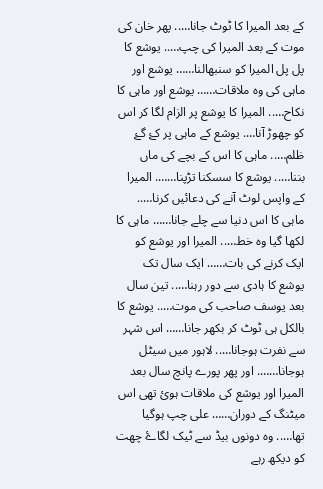کے بعد المیرا کا ٹوٹ جانا….. پھر خان کی موت کے بعد المیرا کی چپ….. یوشع کا پل پل المیرا کو سنبھالنا…… یوشع اور ماہی کی وہ ملاقات…… یوشع اور ماہی کا نکاح….. المیرا کا یوشع پر الزام لگا کر اس کو چھوڑ آنا…. یوشع کے ماہی پر کۓ گۓ ظلم….. ماہی کا اس کے بچے کی ماں بننا….. یوشع کا سسکنا تڑپنا……. المیرا کے واپس لوٹ آنے کی دعائیں کرنا….. ماہی کا اس دنیا سے چلے جانا…… ماہی کا لکھا گیا وہ خط….. المیرا اور یوشع کو ایک کرنے کی بات…… ایک سال تک یوشع کا ہادی سے دور رہنا….. تین سال بعد یوسف صاحب کی موت….. یوشع کا بالکل ہی ٹوٹ کر بکھر جانا…… اس شہر سے نفرت ہوجانا….. لاہور میں سیٹل ہوجانا……. اور پھر پورے پانچ سال بعد المیرا اور یوشع کی ملاقات ہوئ تھی اس میٹنگ کے دوران…… علی چپ ہوگیا تھا….. وہ دونوں بیڈ سے ٹیک لگاۓ چھت کو دیکھ رہے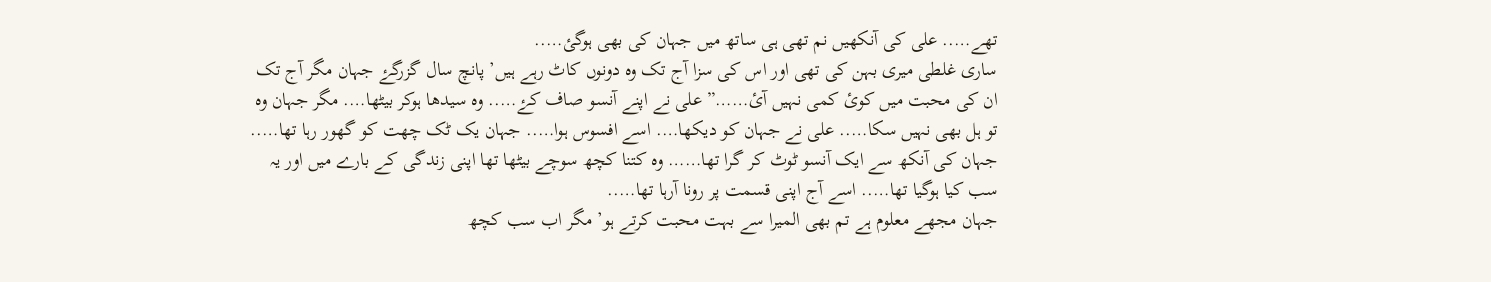تھے….. علی کی آنکھیں نم تھی ہی ساتھ میں جہان کی بھی ہوگئ…..
ساری غلطی میری بہن کی تھی اور اس کی سزا آج تک وہ دونوں کاٹ رہے ہیں’ پانچ سال گزرگۓ جہان مگر آج تک ان کی محبت میں کوئ کمی نہیں آئ……” علی نے اپنے آنسو صاف کۓ….. وہ سیدھا ہوکر بیٹھا…. مگر جہان وہ تو ہل بھی نہیں سکا….. علی نے جہان کو دیکھا…. اسے افسوس ہوا….. جہان یک ٹک چھت کو گھور رہا تھا….. جہان کی آنکھ سے ایک آنسو ٹوٹ کر گرا تھا…… وہ کتنا کچھ سوچے بیٹھا تھا اپنی زندگی کے بارے میں اور یہ سب کیا ہوگیا تھا….. اسے آج اپنی قسمت پر رونا آرہا تھا…..
جہان مجھے معلوم ہے تم بھی المیرا سے بہت محبت کرتے ہو’ مگر اب سب کچھ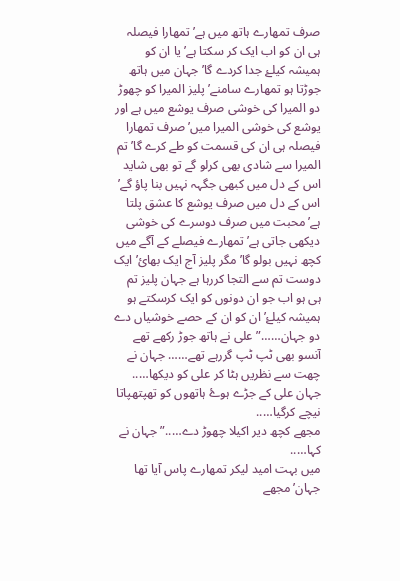صرف تمھارے ہاتھ میں ہے’ تمھارا فیصلہ ہی ان کو اب ایک کر سکتا ہے’ یا ان کو ہمیشہ کیلۓ جدا کردے گا’ جہان میں ہاتھ جوڑتا ہو تمھارے سامنے’ پلیز المیرا کو چھوڑ دو المیرا کی خوشی صرف یوشع میں ہے اور یوشع کی خوشی المیرا میں’ صرف تمھارا فیصلہ ہی ان کی قسمت کو طے کرے گا’ تم المیرا سے شادی بھی کرلو گے تو بھی شاید اس کے دل میں کبھی جگہہ نہیں بنا پاؤ گے’ اس کے دل میں صرف یوشع کا عشق پلتا ہے’ محبت میں صرف دوسرے کی خوشی دیکھی جاتی ہے’ تمھارے فیصلے کے آگے میں کچھ نہیں بولو گا’ مگر پلیز آج ایک بھائ’ ایک دوست تم سے التجا کررہا ہے جہان پلیز تم ہی ہو اب جو ان دونوں کو ایک کرسکتے ہو ہمیشہ کیلۓ’ ان کو ان کے حصے خوشیاں دے دو جہان……” علی نے ہاتھ جوڑ رکھے تھے آنسو بھی ٹپ ٹپ گررہے تھے…… جہان نے چھت سے نظریں ہٹا کر علی کو دیکھا….. جہان علی کے جڑے ہوۓ ہاتھوں کو تھپتھپاتا نیچے کرگیا…..
مجھے کچھ دیر اکیلا چھوڑ دے…..” جہان نے کہا…..
میں بہت امید لیکر تمھارے پاس آیا تھا جہان’ مجھے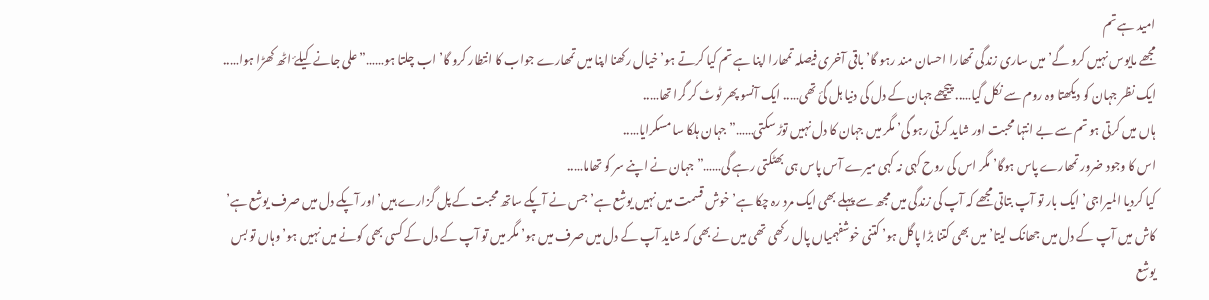امید ہے تم
مجھے مایوس نہیں کرو گے’ میں ساری زندگی تمھارا احسان مند رہو گا’ باقی آخری فیصلہ تمھارا اپنا ہے تم کیا کرتے ہو’ خیال رکھنا اپنا میں تمھارے جواب کا انتطار کرو گا’ اب چلتا ہو……” علی جانے کیلۓ اٹھ کھڑا ہوا….. ایک نظر جہان کو دیکھتا وہ روم سے نکل گیا….. پیچھے جہان کے دل کی دنیا ہل گئ تھی….. ایک آنسو پھر ٹوٹ کر گرا تھا…..
ہاں میں کرتی ہو تم سے بے انتہا محبت اور شاید کرتی رہو گی’ مگر میں جہان کا دل نہیں توڑ سکتی……” جہان ہلکا سا مسکرایا…..
اس کا وجود ضرور تمھارے پاس ہوگا’ مگر اس کی روح کہی نہ کہی میرے آس پاس ہی بھٹکتی رہے گی……” جہان نے اپنے سر کو تھاما…..
کیا کردیا المیراجی’ ایک بار تو آپ بتاتی مجھے کہ آپ کی زندگی میں مجھ سے پہلے بھی ایک مرد رہ چکا ہے’ خوش قسمت میں نہیں یوشع ہے’ جس نے آپکے ساتھ محبت کے پل گزارے ہیں’ اور آپکے دل میں صرف یوشع ہے’ کاش میں آپ کے دل میں جھانک لیتا’ میں بھی کتنا بڑا پاگل ہو’ کتنی خوشفہمیاں پال رکھی تھی میں نے بھی کہ شاید آپ کے دل میں صرف میں ہو’ مگر میں تو آپ کے دل کے کسی بھی کونے میں نہیں ہو’ وہاں تو بس یوشع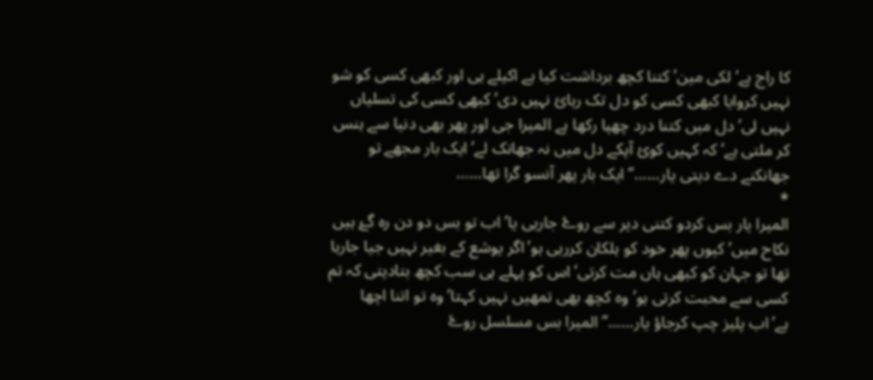کا راج ہے’ لکی مین’ کتنا کچھ برداشت کیا ہے اکیلے ہی اور کبھی کسی کو شو نہیں کروایا کبھی کسی کو دل تک رہائ نہیں دی’ کبھی کسی کی تسلیاں نہیں لی’ دل میں کتنا درد چھپا رکھا ہے المیرا جی اور پھر بھی دنیا سے ہنس کر ملتی ہے’ کہ کہیں کوئ آپکے دل میں نہ جھانک لے’ ایک بار مجھے تو جھانکنے دے دیتی یار……” ایک بار پھر آنسو گرا تھا……
*
المیرا یار بس کردو کتنی دیر سے روۓ جارہی یا’ اب تو بس دو دن رہ گۓ ہیں نکاح میں’ کیوں پھر خود کو ہلکان کررہی ہو’ اگر یوشع کے بغیر نہیں جیا جارہا تھا تو جہان کو کبھی ہاں مت کرتی’ اس کو پہلے ہی سب کچھ بتادیتی کہ تم کسی سے محبت کرتی ہو’وہ کچھ بھی تمھیں نہیں کہتا’ وہ تو اتنا اچھا ہے’اب پلیز چپ کرجاؤ یار……” المیرا بس مسلسل روۓ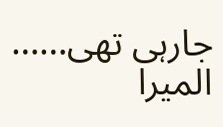جارہی تھی……
المیرا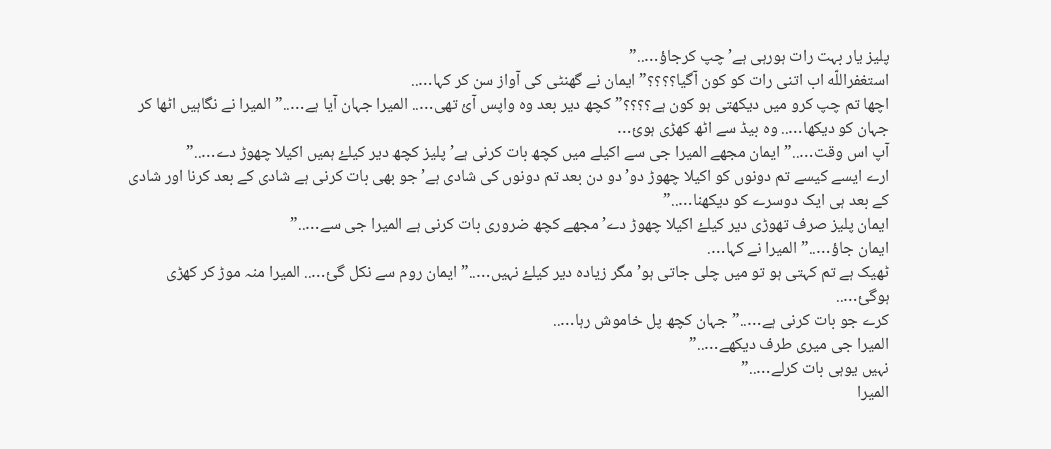پلیز یار بہت رات ہورہی ہے’ چپ کرجاؤ…..”
استغفراللّه اب اتنی رات کو کون آگیا؟؟؟؟” ایمان نے گھنٹی کی آواز سن کر کہا…..
اچھا تم چپ کرو میں دیکھتی ہو کون ہے؟؟؟؟” کچھ دیر بعد وہ واپس آئ تھی….. المیرا جہان آیا ہے…..” المیرا نے نگاہیں اٹھا کر جہان کو دیکھا….. وہ بیڈ سے اٹھ کھڑی ہوئ…
آپ اس وقت…..” ایمان مجھے المیرا جی سے اکیلے میں کچھ بات کرنی ہے’ پلیز کچھ دیر کیلۓ ہمیں اکیلا چھوڑ دے…..”
ارے ایسے کیسے تم دونوں کو اکیلا چھوڑ دو’ دو دن بعد تم دونوں کی شادی ہے’ جو بھی بات کرنی ہے شادی کے بعد کرنا اور شادی کے بعد ہی ایک دوسرے کو دیکھنا…..”
ایمان پلیز صرف تھوڑی دیر کیلۓ اکیلا چھوڑ دے’ مجھے کچھ ضروری بات کرنی ہے المیرا جی سے…..”
ایمان جاؤ…..” المیرا نے کہا….
ٹھیک ہے تم کہتی ہو تو میں چلی جاتی ہو’ مگر زیادہ دیر کیلۓ نہیں…..” ایمان روم سے نکل گئ….. المیرا منہ موڑ کر کھڑی ہوگئ…..
کرے جو بات کرنی ہے…..” جہان کچھ پل خاموش رہا…..
المیرا جی میری طرف دیکھے…..”
نہیں یوہی بات کرلے…..”
المیرا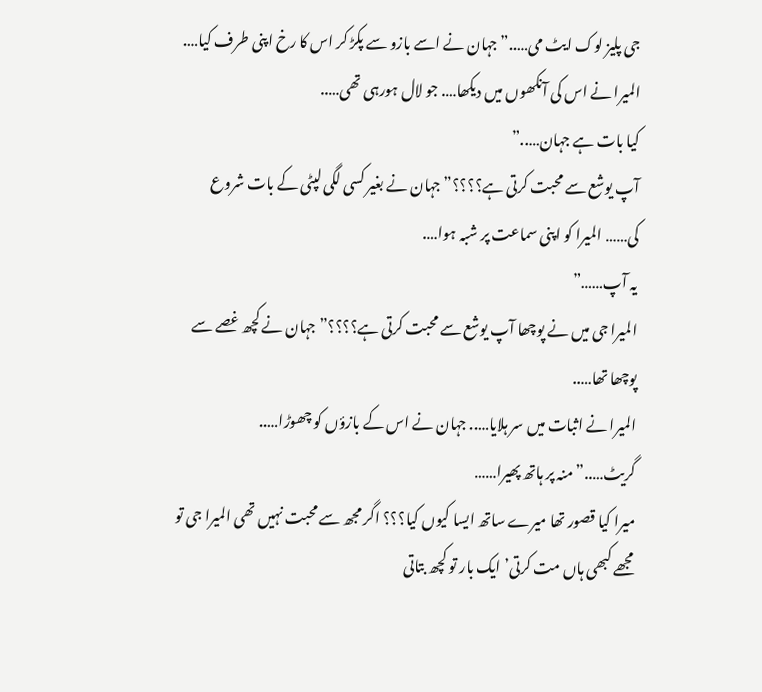جی پلیز لوک ایٹ می…..” جہان نے اسے بازو سے پکڑ کر اس کا رخ اپنی طرف کیا…. المیرا نے اس کی آنکھوں میں دیکھا…. جو لال ہورہی تھی…..
کیا بات ہے جہان…..”
آپ یوشع سے محبت کرتی ہے؟؟؟؟” جہان نے بغیر کسی لگی لپٹی کے بات شروع کی…… المیرا کو اپنی سماعت پر شبہ ہوا….
یہ آپ……”
المیرا جی میں نے پوچھا آپ یوشع سے محبت کرتی ہے؟؟؟؟” جہان نے کچھ غصے سے پوچھا تھا…..
المیرا نے اثبات میں سر ہلایا….. جہان نے اس کے بازؤں کو چھوڑا…..
گریٹ…..” منہ پر ہاتھ پھیرا……
میرا کیا قصور تھا میرے ساتھ ایسا کیوں کیا؟؟؟ اگر مجھ سے محبت نہیں تھی المیرا جی تو مجھے کبھی ہاں مت کرتی’ ایک بار تو کچھ بتاتی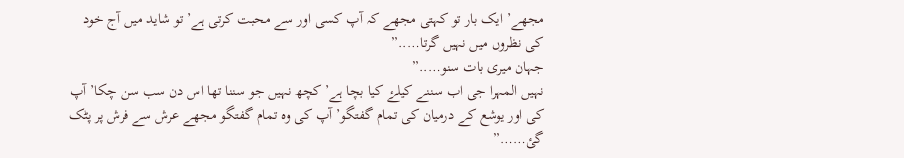مجھے’ ایک بار تو کہتی مجھے کہ آپ کسی اور سے محبت کرتی ہے’ تو شاید میں آج خود کی نظروں میں نہیں گرتا…..”
جہان میری بات سنو…..”
نہیں المہرا جی اب سننے کیلۓ کیا بچا ہے’ کچھ نہیں جو سننا تھا اس دن سب سن چکا’ آپ کی اور یوشع کے درمیان کی تمام گفتگو’ آپ کی وہ تمام گفتگو مجھے عرش سے فرش پر پٹک گئ……”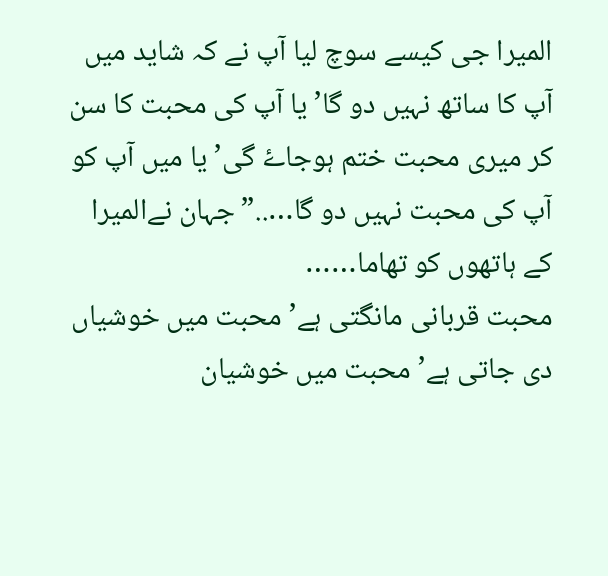المیرا جی کیسے سوچ لیا آپ نے کہ شاید میں آپ کا ساتھ نہیں دو گا’ یا آپ کی محبت کا سن کر میری محبت ختم ہوجاۓ گی’ یا میں آپ کو آپ کی محبت نہیں دو گا…..” جہان نےالمیرا کے ہاتھوں کو تھاما……
محبت قربانی مانگتی ہے’ محبت میں خوشیاں دی جاتی ہے’ محبت میں خوشیان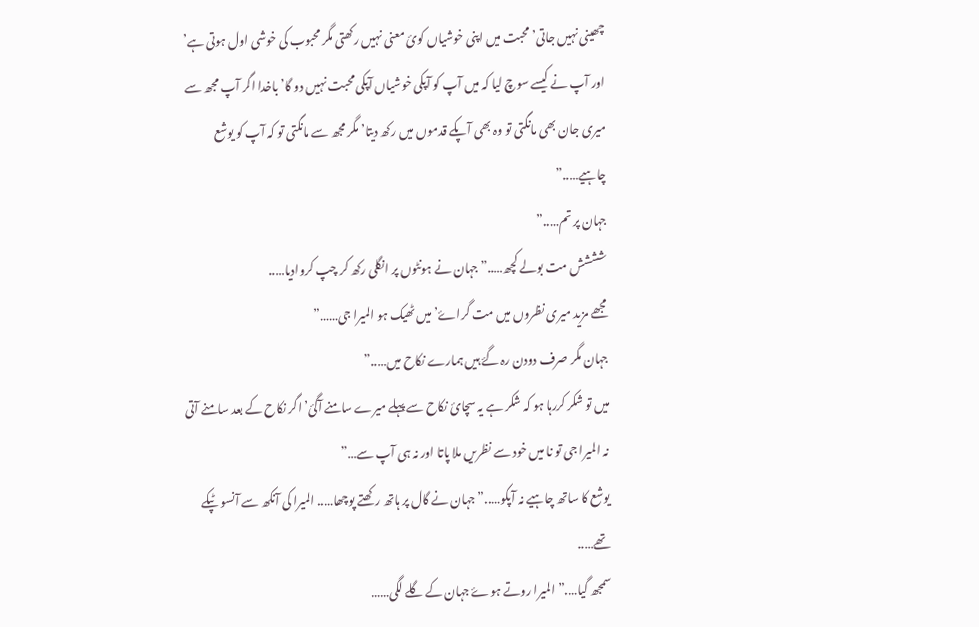چھینی نہیں جاتی’ محبت میں اپنی خوشیاں کوئ معنی نہیں رکھتی مگر محبوب کی خوشی اول ہوتی ہے’ اور آپ نے کیسے سوچ لیا کہ میں آپ کو آپکی خوشیاں آپکی محبت نہیں دو گا’ باخدا اگر آپ مجھ سے میری جان بھی مانگتی تو وہ بھی آپکے قدموں میں رکھ دیتا’ مگر مجھ سے مانگتی تو کہ آپ کو یوشع چاہیے…..”
جہان پر تم…..”
شششش مت بولے کچھ…..” جہان نے ہونٹوں پر انگلی رکھ کر چپ کروادیا…..
مجھے مزید میری نظروں میں مت گراۓ’ میں ٹھیک ہو المیرا جی……”
جہان مگر صرف دودن رہ گۓ ہیں ہمارے نکاح میں…..”
میں تو شکر کررہا ہو کہ شکر ہے یہ سچائ نکاح سے پہلے میرے سامنے آگئ’ اگر نکاح کے بعد سامنے آتی نہ المیرا جی تو نا میں خود سے نظریں ملا پاتا اور نہ ہی آپ سے…”
یوشع کا ساتھ چاہیے نہ آپکو…..” جہان نے گال پر ہاتھ رکھتے پوچھا….. المیرا کی آنکھ سے آنسو ٹپکے تھے…..
سمجھ گیا….” المیرا روتے ہوۓ جہان کے گلے لگی……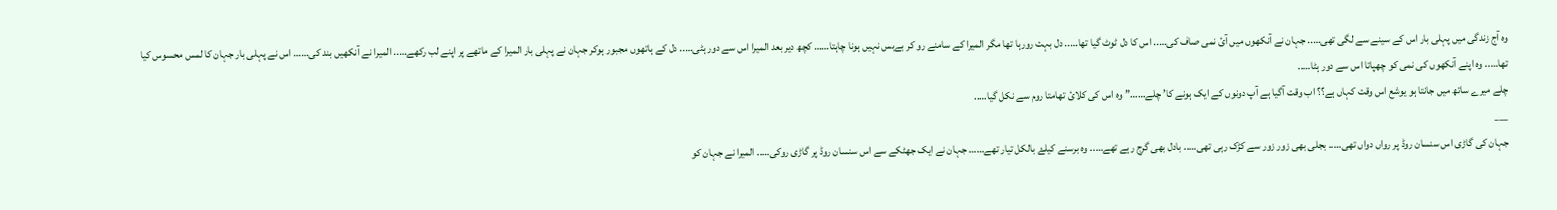وہ آج زندگی میں پہلی بار اس کے سینے سے لگی تھی….. جہان نے آنکھوں میں آئ نمی صاف کی….. اس کا دل ٹوٹ گیا تھا….. دل بہت رورہا تھا مگر المیرا کے سامنے رو کر بےبس نہیں ہونا چاہتا…… کچھ دیر بعد المیرا اس سے دور ہٹی….. دل کے ہاتھوں مجبور ہوکر جہان نے پہلی بار المیرا کے ماتھے پر اپنے لب رکھے….. المیرا نے آنکھیں بند کی…… اس نے پہلی بار جہان کا لمس محسوس کیا تھا….. وہ اپنے آنکھوں کی نمی کو چھپاتا اس سے دور ہٹا…..
چلے میرے ساتھ میں جانتا ہو یوشع اس وقت کہاں ہے؟؟ اب وقت آگیا ہے آپ دونوں کے ایک ہونے کا’ چلے……” وہ اس کی کلائ تھامتا روم سے نکل گیا…..
___
جہان کی گاڑی اس سنسان روڈ پر رواں دواں تھی….. بجلی بھی زور زور سے کڑک رہی تھی….. بادل بھی گرج رہے تھے….. وہ برسنے کیلۓ بالکل تیار تھے…… جہان نے ایک جھٹکے سے اس سنسان روڈ پر گاڑی روکی….. المیرا نے جہان کو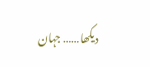دیکھا…… جہان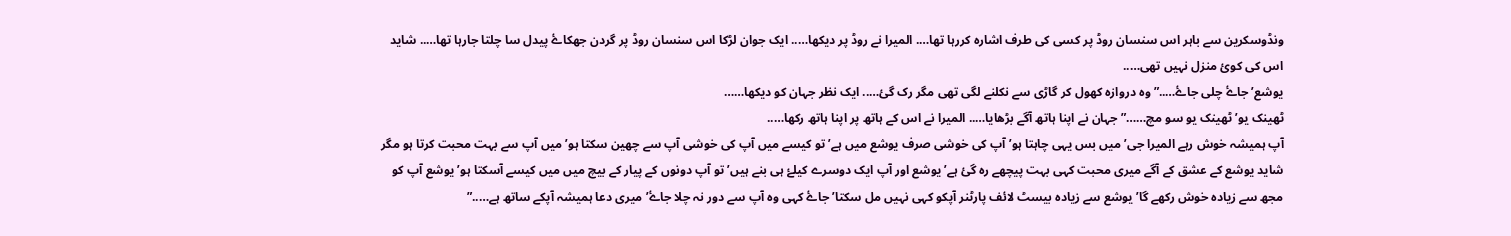ونڈوسکرین سے باہر اس سنسان روڈ پر کسی کی طرف اشارہ کررہا تھا…. المیرا نے روڈ پر دیکھا….. ایک جوان لڑکا اس سنسان روڈ پر گردن جھکاۓ پیدل سا چلتا جارہا تھا….. شاید اس کی کوئ منزل نہیں تھی…..
یوشع’ جاۓ چلی جاۓ…..” وہ دروازہ کھول کر گاڑی سے نکلنے لگی تھی مگر رک گئ….. ایک نظر جہان کو دیکھا……
ٹھینک یو’ ٹھینک یو سو مچ……” جہان نے اپنا ہاتھ آگے بڑھایا….. المیرا نے اس کے ہاتھ پر اپنا ہاتھ رکھا…..
آپ ہمیشہ خوش رہے المیرا جی’ میں بس یہی چاہتا ہو’ آپ کی خوشی صرف یوشع میں ہے’ تو کیسے میں آپ کی خوشی آپ سے چھین سکتا ہو’ میں آپ سے بہت محبت کرتا ہو مگر شاید یوشع کے عشق کے آگے میری محبت کہی بہت پیچھے رہ گئ ہے’ یوشع اور آپ ایک دوسرے کیلۓ ہی بنے ہیں’ تو آپ دونوں کے پیار کے بیچ میں میں کیسے آسکتا ہو’ یوشع آپ کو مجھ سے زیادہ خوش رکھے گا’ یوشع سے زیادہ بیسٹ لائف پارٹنر آپکو کہی نہیں مل سکتا’ جاۓ کہی وہ آپ سے دور نہ چلا جاۓ’ میری دعا ہمیشہ آپکے ساتھ ہے…..”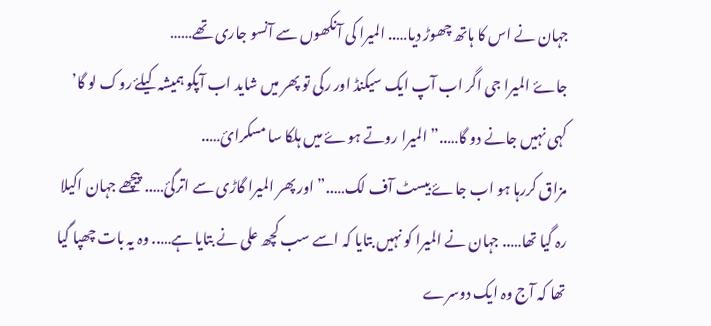جہان نے اس کا ہاتھ چھوڑ دیا….. المیرا کی آنکھوں سے آنسو جاری تھے……
جاۓ المیرا جی اگر اب آپ ایک سیکنڈ اور رکی تو پھر میں شاید اب آپکو ہمیشہ کیلۓ روک لو گا’ کہی نہیں جانے دو گا…..” المیرا روتے ہوۓ میں ہلکا سا مسکرائ…..
مزاق کررہا ہو اب جاۓ بیسٹ آف لک…..” اور پھر المیرا گاڑی سے اترگئ….. پیچھے جہان اکیلا رہ گیا تھا….. جہان نے المیرا کو نہیں بتایا کہ اسے سب کچھ علی نے بتایا ہے….. وہ یہ بات چھپا گیا تھا کہ آج وہ ایک دوسرے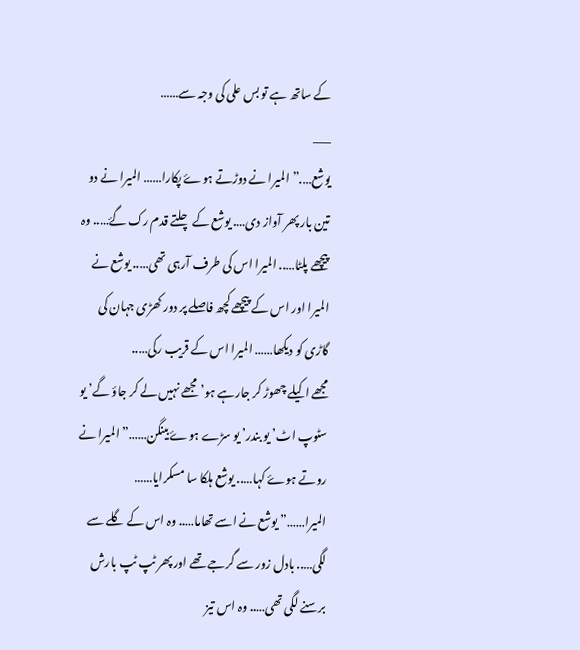کے ساتھ ہے تو بس علی کی وجہ سے……
___
یوشع….” المیرا نے دوڑتے ہوۓ پکارا…… المیرا نے دو تین بار پھر آواز دی…. یوشع کے چلتے قدم رک گۓ….. وہ پیچھے پلٹا….. المیرا اس کی طرف آرہی تھی….. یوشع نے المیرا اور اس کے پیچھے کچھ فاصلے پر دور کھڑی جہان کی گاڑی کو دیکھا…… المیرا اس کے قریب رکی…..
مجھے اکیلے چھوڑ کر جارہے ہو’ مجھے نہیں لے کر جاؤ گے’ یو سٹوپ اٹ’ یو بندر’ یو سڑے ہوۓ بینگن……” المیرا نے روتے ہوۓ کہا….. یوشع ہلکا سا مسکرایا……
المیرا……” یوشع نے اسے تھاما….. وہ اس کے گلے سے لگی….. بادل زور سے گرجے تھے اور پھر ٹپ ٹپ بارش برسنے لگی تھی….. وہ اس تیز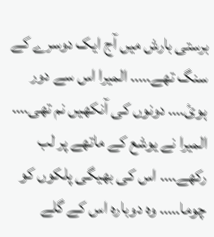برستی بارش میں آج ایک دوسرے کے سنگ تھے….. المیرا اس سے دور ہوئ…. دونوں کی آنکھیں نم تھی…. المیرا نے یوشع کے ماتھے پر لب رکھے…. اس کی بھیگی پلکوں کو چوما….. وہ دوبارہ اس کے گلے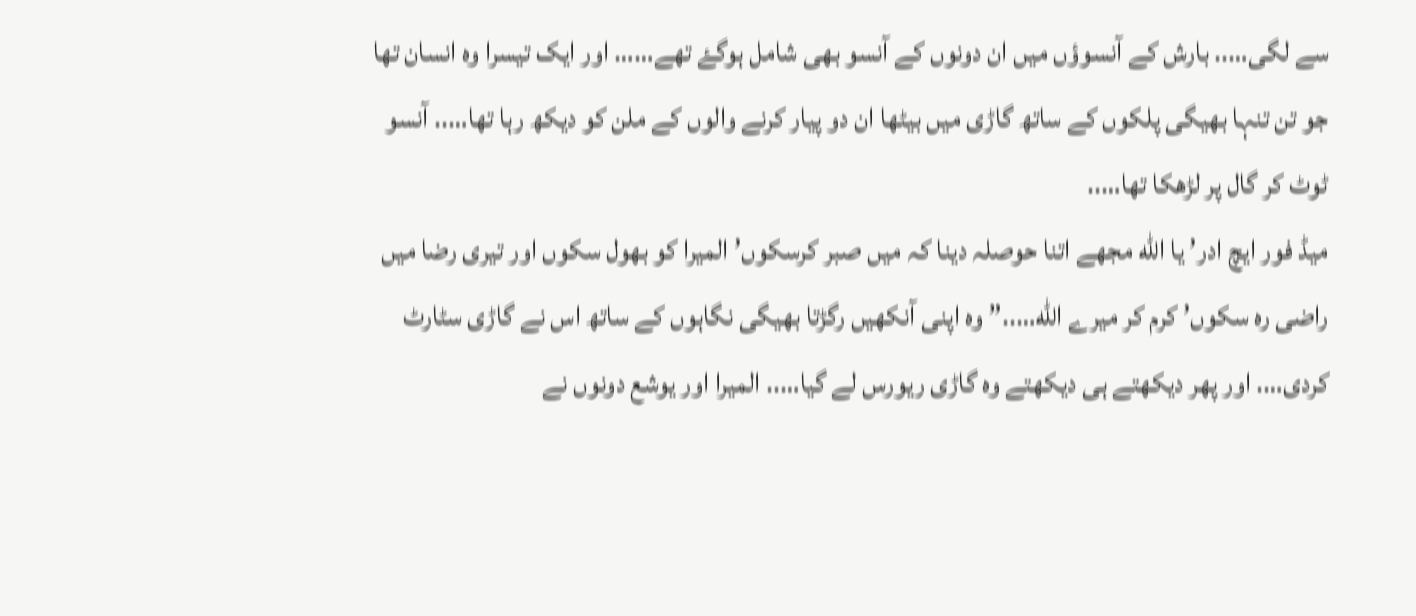سے لگی….. بارش کے آنسوؤں میں ان دونوں کے آنسو بھی شامل ہوگۓ تھے…… اور ایک تیسرا وہ انسان تھا جو تن تنہا بھیگی پلکوں کے ساتھ گاڑی میں بیٹھا ان دو پیار کرنے والوں کے ملن کو دیکھ رہا تھا….. آنسو ٹوٹ کر گال پر لڑھکا تھا…..
میڈ فور ایچ ادر’ یا اللّه مجھے اتنا حوصلہ دینا کہ میں صبر کرسکوں’ المیرا کو بھول سکوں اور تیری رضا میں راضی رہ سکوں’ کرم کر میرے اللّه…..” وہ اپنی آنکھیں رگڑتا بھیگی نگاہوں کے ساتھ اس نے گاڑی سٹارٹ کردی…. اور پھر دیکھتے ہی دیکھتے وہ گاڑی ریورس لے گیا….. المیرا اور یوشع دونوں نے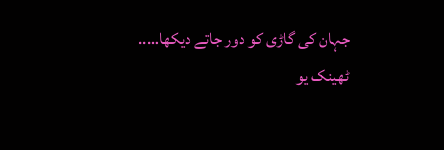جہان کی گاڑی کو دور جاتے دیکھا…..
ٹھینک یو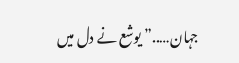جہان…..” یوشع نے دل میں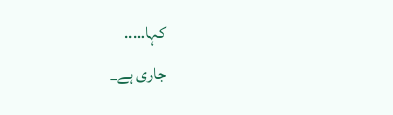کہا…..
جاری ہے_